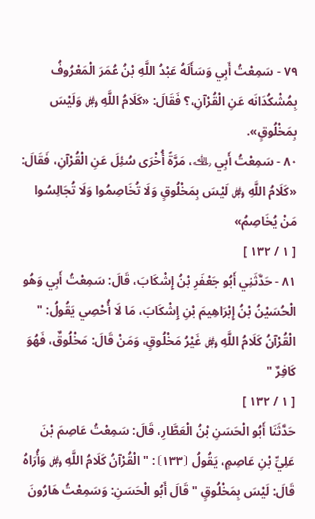٧٩ - سَمِعْتُ أَبِي وَسَأَلَهُ عَبْدُ اللَّهِ بْنُ عُمَرَ الْمَعْرُوفُ بِمُشْكُدَانَه عَنِ الْقُرْآنِ،؟ فَقَالَ: «كَلَامُ اللَّهِ ﷿ وَلَيْسَ بِمَخْلُوقٍ».
٨٠ - سَمِعْتُ أَبِي ﵀، مَرَّةً أُخْرَى سُئِلَ عَنِ الْقُرْآنِ، فَقَالَ: «كَلَامُ اللَّهِ ﷿ لَيْسَ بِمَخْلُوقٍ وَلَا تُخَاصِمُوا وَلَا تُجَالِسُوا مَنْ يُخَاصِمُ»
[ ١ / ١٣٢ ]
٨١ - حَدَّثَنِي أَبُو جَعْفَرِ بْنُ إِشْكَابَ، قَالَ: سَمِعْتُ أَبِي وَهُو الْحُسَيْنُ بْنُ إِبْرَاهِيمَ بْنِ إِشْكَابَ، مَا لَا أُحْصِي يَقُولُ: " الْقُرْآنُ كَلَامُ اللَّهِ ﷿ غَيْرُ مَخْلُوقٍ، وَمَنْ قَالَ: مَخْلُوقٌ، فَهُوَ كَافِرٌ "
[ ١ / ١٣٢ ]
حَدَّثَنَا أَبُو الْحَسَنِ بْنُ الْعَطَّارِ، قَالَ: سَمِعْتُ عَاصِمَ بْنَ عَلِيِّ بْنِ عَاصِمٍ، يَقُولُ ⦗١٣٣⦘: " الْقُرْآنُ كَلَامُ اللَّهِ ﷿ وَأُرَاهُ قَالَ: لَيْسَ بِمَخْلُوقٍ " قَالَ أَبُو الْحَسَنِ: وَسَمِعْتُ هَارُونَ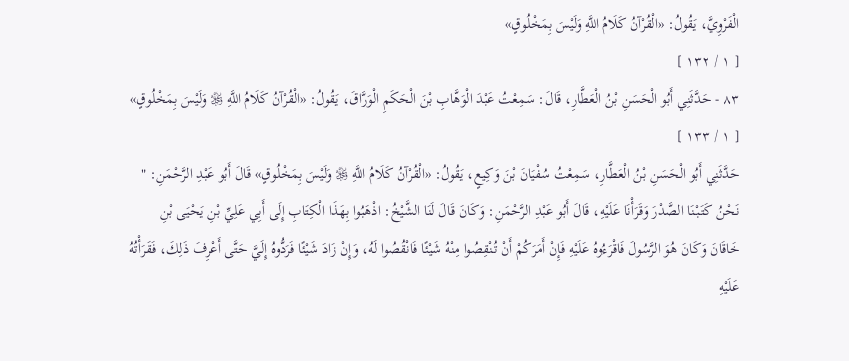الْفَرْوِيَّ، يَقُولُ: «الْقُرْآنُ كَلَامُ اللَّهِ وَلَيْسَ بِمَخْلُوقٍ»
[ ١ / ١٣٢ ]
٨٣ - حَدَّثَنِي أَبُو الْحَسَنِ بْنُ الْعَطَّارِ، قَالَ: سَمِعْتُ عَبْدَ الْوَهَّابِ بْنَ الْحَكَمِ الْوَرَّاقَ، يَقُولُ: «الْقُرْآنُ كَلَامُ اللَّهِ ﷿ وَلَيْسَ بِمَخْلُوقٍ»
[ ١ / ١٣٣ ]
حَدَّثَنِي أَبُو الْحَسَنِ بْنُ الْعَطَّارِ، سَمِعْتُ سُفْيَانَ بْنَ وَكِيعٍ، يَقُولُ: «الْقُرْآنُ كَلَامُ اللَّهِ ﷿ وَلَيْسَ بِمَخْلُوقٍ» قَالَ أَبُو عَبْدِ الرَّحْمَنِ: " نَحْنُ كَتَبْنَا الصَّدْرَ وَقَرَأْنَا عَلَيْهِ، قَالَ أَبُو عَبْدِ الرَّحْمَنِ: وَكَانَ قَالَ لَنَا الشَّيْخُ: اذْهَبُوا بِهَذَا الْكِتَابِ إِلَى أَبِي عَلِيِّ بْنِ يَحْيَى بْنِ خَاقَانَ وَكَانَ هُوَ الرَّسُولَ فَاقْرَءُوهُ عَلَيْهِ فَإِنْ أَمَرَكُمْ أَنْ تُنْقِصُوا مِنْهُ شَيْئًا فَانْقُصُوا لَهُ، وَإِنْ زَادَ شَيْئًا فَرَدُّوهُ إِلَيَّ حَتَّى أَعْرِفَ ذَلِكَ، فَقَرَأْتُهُ عَلَيْهِ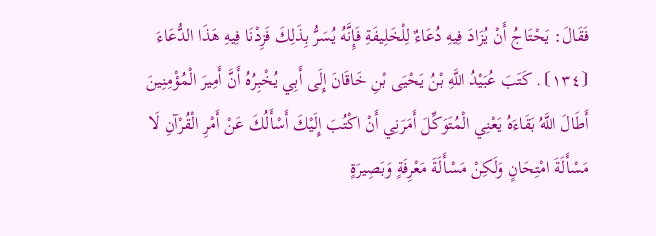فَقَالَ: يَحْتَاجُ أَنْ يُزَادَ فِيهِ دُعَاءٌ لِلْخَلِيفَةِ فَإِنَّهُ يُسَرُّ بِذَلِكَ فَزِدْنَا فِيهِ هَذَا الدُّعَاءَ ⦗١٣٤⦘. كَتَبَ عُبَيْدُ اللَّهِ بْنُ يَحْيَى بْنِ خَاقَانَ إِلَى أَبِي يُخْبِرُهُ أَنَّ أَمِيرَ الْمُؤْمِنِينَ أَطَالَ اللَّهُ بَقَاءَهُ يَعْنِي الْمُتَوَكِّلَ أَمَرَنِي أَنْ اكْتُبَ إِلَيْكَ أَسْأَلُكَ عَنْ أَمْرِ الْقُرْآنِ لَا مَسْأَلَةَ امْتِحَانٍ وَلَكِنْ مَسْأَلَةَ مَعْرِفَةٍ وَبَصِيرَةٍ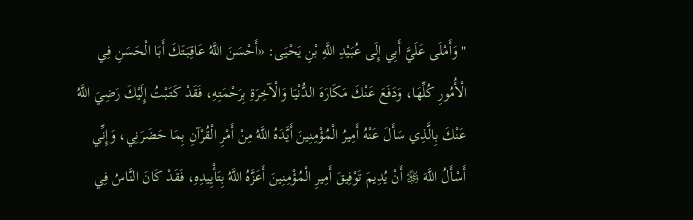" وَأَمْلَى عَلَيَّ أَبِي إِلَى عُبَيْدِ اللَّهِ بْنِ يَحْيَى: «أَحْسَنَ اللَّهُ عَاقِبَتَكَ أَبَا الْحَسَنِ فِي الْأُمُورِ كُلِّهَا، وَدَفَعَ عَنْكَ مَكَارَهَ الدُّنْيَا وَالْآخِرَةِ بِرَحْمَتِهِ، فَقَدْ كَتَبْتُ إِلَيْكَ رَضِيَ اللَّهُ عَنْكَ بِالَّذِي سَأَلَ عَنْهُ أَمِيرُ الْمُؤْمِنِينَ أَيَّدَهُ اللَّهُ مِنْ أَمْرِ الْقُرْآنِ بِمَا حَضَرَنِي، وَإِنِّي أَسْأَلُ اللَّهَ ﷿ أَنْ يُدِيمَ تَوْفِيقَ أَمِيرِ الْمُؤْمِنِينَ أَعَزَّهُ اللَّهُ بِتَأْيِيدِهِ، فَقَدْ كَانَ النَّاسُ فِي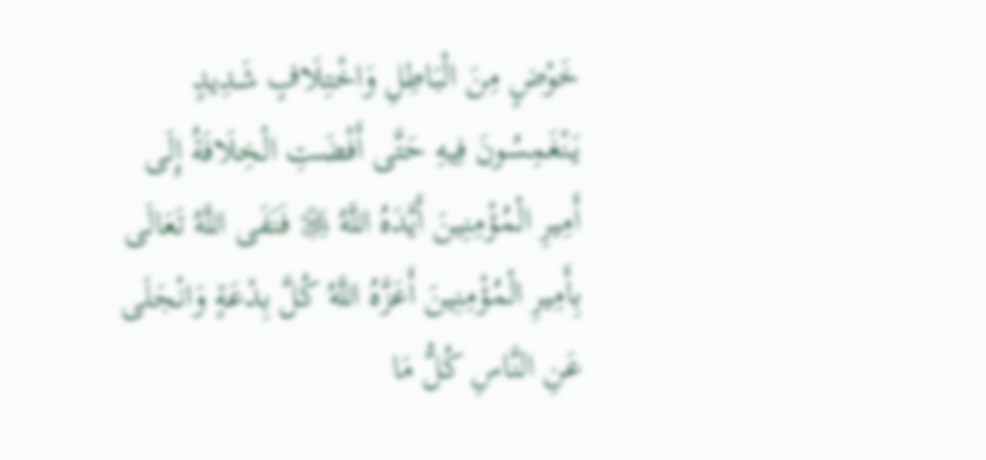خَوْضٍ مِنَ الْبَاطِلِ وَاخْتِلَافٍ شَدِيدٍ يَنْغَمِسُونَ فِيهِ حَتَّى أَفْضَتِ الْخِلَافَةُ إِلَى أَمِيرِ الْمُؤْمِنِينَ أَيَّدَهُ اللَّهُ ﷿ فَنَفَى اللَّهُ تَعَالَى بِأَمِيرِ الْمُؤْمِنِينَ أَعَزَّهُ اللَّهُ كُلَّ بِدْعَةٍ وَانْجَلَى عَنِ النَّاسِ كُلُّ مَا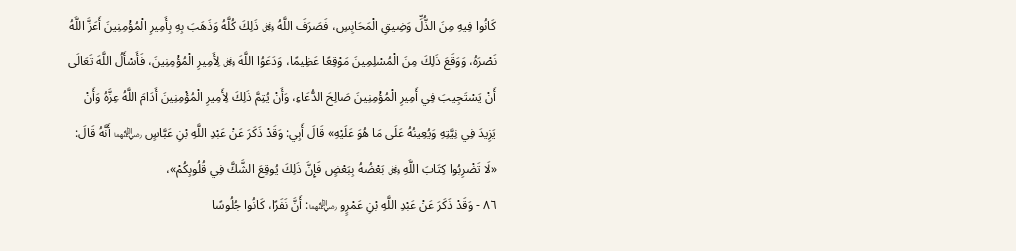كَانُوا فِيهِ مِنَ الذُّلِّ وَضِيقِ الْمَحَابِسِ، فَصَرَفَ اللَّهُ ﷿ ذَلِكَ كُلَّهُ وَذَهَبَ بِهِ بِأَمِيرِ الْمُؤْمِنِينَ أَعَزَّ اللَّهُ نَصْرَهُ، وَوَقَعَ ذَلِكَ مِنَ الْمُسْلِمِينَ مَوْقِعًا عَظِيمًا، وَدَعَوُا اللَّهَ ﷿ لِأَمِيرِ الْمُؤْمِنِينَ، فَأَسْأَلُ اللَّهَ تَعَالَى أَنْ يَسْتَجِيبَ فِي أَمِيرِ الْمُؤْمِنِينَ صَالِحَ الدُّعَاءِ، وَأَنْ يُتِمَّ ذَلِكَ لِأَمِيرِ الْمُؤْمِنِينَ أَدَامَ اللَّهُ عِزَّهُ وَأَنْ يَزِيدَ فِي نِيَّتِهِ وَيُعِينُهُ عَلَى مَا هُوَ عَلَيْهِ» قَالَ أَبِي: وَقَدْ ذَكَرَ عَنْ عَبْدِ اللَّهِ بْنِ عَبَّاسٍ ﵄ أَنَّهُ قَالَ: «لَا تَضْرِبُوا كِتَابَ اللَّهِ ﷿ بَعْضُهُ بِبَعْضٍ فَإِنَّ ذَلِكَ يُوقِعَ الشَّكَّ فِي قُلُوبِكُمْ»،
٨٦ - وَقَدْ ذَكَرَ عَنْ عَبْدِ اللَّهِ بْنِ عَمْرٍو ﵄: أَنَّ نَفَرًا، كَانُوا جُلُوسًا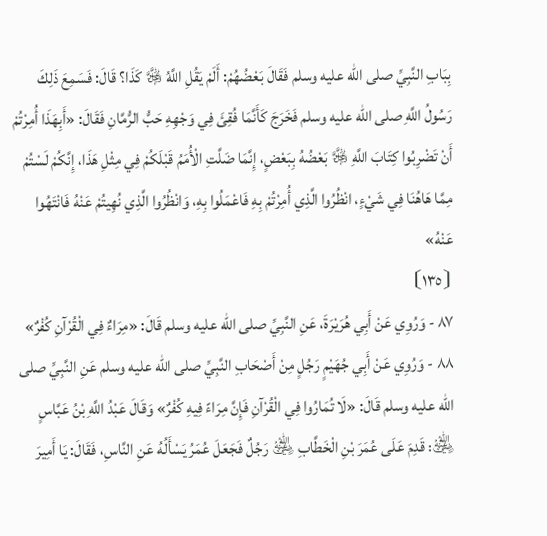بِبَابِ النَّبِيِّ صلى الله عليه وسلم فَقَالَ بَعْضُهُمْ: أَلَمْ يَقُلِ اللَّهُ ﷿ كَذَا؟ قَالَ: فَسَمِعَ ذَلِكَ رَسُولُ اللَّهِ صلى الله عليه وسلم فَخَرَجَ كَأَنَّمَا فُقِئَ فِي وَجْهِهِ حَبُّ الرُّمَّانِ فَقَالَ: «أَبِهَذَا أُمِرْتُمْ أَنْ تَضْرِبُوا كِتَابَ اللَّهِ ﷿ بَعْضُهُ بِبَعْضٍ، إِنَّمَا ضَلَّتِ الْأُمَمُ قَبْلَكُمْ فِي مِثْلِ هَذَا، إِنَّكُمْ لَسْتُمْ مِمَّا هَاهُنَا فِي شَيْءٍ، انْظُرُوا الَّذِي أُمِرْتُمْ بِهِ فَاعْمَلُوا بِهِ، وَانْظُرُوا الَّذِي نُهِيتُمْ عَنْهُ فَانْتَهُوا عَنْهُ»
⦗١٣٥⦘
٨٧ - وَرُوِي عَنْ أَبِي هُرَيْرَةَ، عَنِ النَّبِيِّ صلى الله عليه وسلم قَالَ: «مِرَاءٌ فِي الْقُرْآنِ كُفْرٌ»
٨٨ - وَرُوِي عَنْ أَبِي جُهَيْمٍ رَجُلٍ مِنْ أَصْحَابِ النَّبِيِّ صلى الله عليه وسلم عَنِ النَّبِيِّ صلى الله عليه وسلم قَالَ: «لَا تُمَارُوا فِي الْقُرْآنِ فَإِنَّ مِرَاءً فِيهِ كُفْرٌ» وَقَالَ عَبْدُ اللَّهِ بْنُ عَبَّاسٍ ﵁: قَدِمَ عَلَى عُمَرَ بْنِ الْخَطَّابِ ﵁ رَجُلٌ فَجَعَلَ عُمَرُ يَسْأَلُهُ عَنِ النَّاسِ، فَقَالَ: يَا أَمِيرَ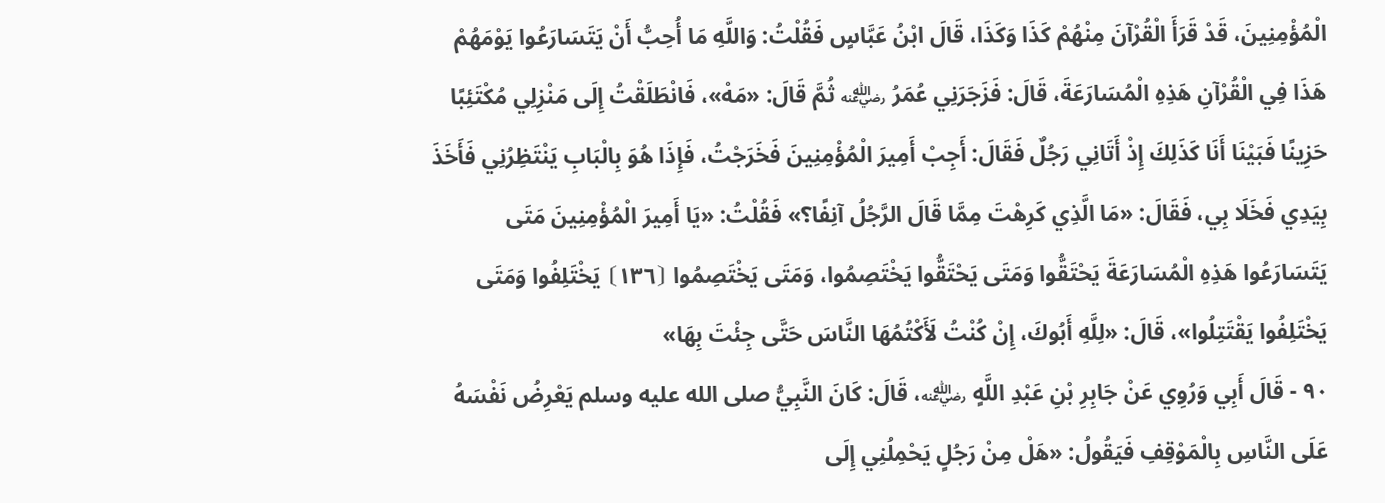الْمُؤْمِنِينَ، قَدْ قَرَأَ الْقُرْآنَ مِنْهُمْ كَذَا وَكَذَا، قَالَ ابْنُ عَبَّاسٍ فَقُلْتُ: وَاللَّهِ مَا أُحِبُّ أَنْ يَتَسَارَعُوا يَوْمَهُمْ هَذَا فِي الْقُرْآنِ هَذِهِ الْمُسَارَعَةَ، قَالَ: فَزَجَرَنِي عُمَرُ ﵁ ثُمَّ قَالَ: «مَهْ»، فَانْطَلَقْتُ إِلَى مَنْزِلِي مُكْتَئِبًا حَزِينًا فَبَيْنَا أَنَا كَذَلِكَ إِذْ أَتَانِي رَجُلٌ فَقَالَ: أَجِبْ أَمِيرَ الْمُؤْمِنِينَ فَخَرَجْتُ، فَإِذَا هُوَ بِالْبَابِ يَنْتَظِرُنِي فَأَخَذَ بِيَدِي فَخَلَا بِي، فَقَالَ: «مَا الَّذِي كَرِهْتَ مِمَّا قَالَ الرَّجُلُ آنِفًا؟» فَقُلْتُ: «يَا أَمِيرَ الْمُؤْمِنِينَ مَتَى يَتَسَارَعُوا هَذِهِ الْمُسَارَعَةَ يَحْتَقُّوا وَمَتَى يَحْتَقُّوا يَخْتَصِمُوا، وَمَتَى يَخْتَصِمُوا ⦗١٣٦⦘ يَخْتَلِفُوا وَمَتَى يَخْتَلِفُوا يَقْتَتِلُوا»، قَالَ: «لِلَّهِ أَبُوكَ، إِنْ كُنْتُ لَأَكْتُمُهَا النَّاسَ حَتَّى جِئْتَ بِهَا»
٩٠ - قَالَ أَبِي وَرُوِي عَنْ جَابِرِ بْنِ عَبْدِ اللَّهٍ ﵁، قَالَ: كَانَ النَّبِيُّ صلى الله عليه وسلم يَعْرِضُ نَفْسَهُ عَلَى النَّاسِ بِالْمَوْقِفِ فَيَقُولُ: «هَلْ مِنْ رَجُلٍ يَحْمِلُنِي إِلَى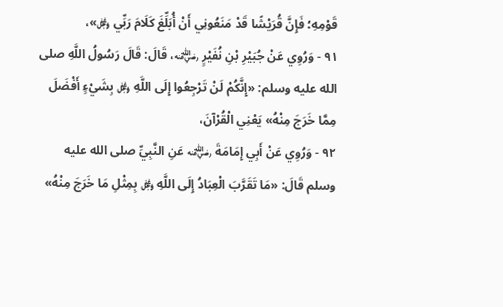قَوْمِهِ؛ فَإِنَّ قُرَيْشًا قَدْ مَنَعُونِي أَنْ أُبَلِّغَ كَلَامَ رَبِّي ﷿»،
٩١ - وَرُوِي عَنْ جُبَيْرِ بْنِ نُفَيْرٍ ﵁، قَالَ: قَالَ رَسُولُ اللَّهِ صلى الله عليه وسلم: «إِنَّكُمْ لَنْ تَرْجِعُوا إِلَى اللَّهِ ﷿ بِشَيْءٍ أَفْضَلَ مِمَّا خَرَجَ مِنْهُ» يَعْنِي الْقُرْآنَ،
٩٢ - وَرُوِي عَنْ أَبِي إِمَامَةَ ﵁ عَنِ النَّبِيِّ صلى الله عليه وسلم قَالَ: «مَا تَقَرَّبَ الْعِبَادُ إِلَى اللَّهِ ﷿ بِمِثْلِ مَا خَرَجَ مِنْهُ»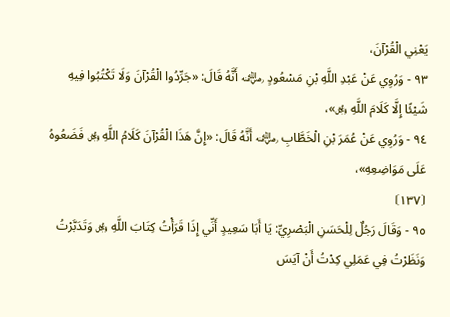يَعْنِي الْقُرْآنَ،
٩٣ - وَرُوِي عَنْ عَبْدِ اللَّهِ بْنِ مَسْعُودٍ ﵁ أَنَّهُ قَالَ: «جَرِّدُوا الْقُرْآنَ وَلَا تَكْتُبُوا فِيهِ شَيْئًا إِلَّا كَلَامَ اللَّهِ ﷿»،
٩٤ - وَرُوِي عَنْ عُمَرَ بْنِ الْخَطَّابِ ﵁ أَنَّهُ قَالَ: «إِنَّ هَذَا الْقُرْآنَ كَلَامُ اللَّهِ ﷿ فَضَعُوهُ عَلَى مَوَاضِعِهِ»،
⦗١٣٧⦘
٩٥ - وَقَالَ رَجُلٌ لِلْحَسَنِ الْبَصْرِيِّ: يَا أَبَا سَعِيدٍ أَنِّي إِذَا قَرَأْتُ كِتَابَ اللَّهِ ﷿ وَتَدَبَّرْتُ وَنَظَرْتُ فِي عَمَلِي كِدْتُ أَنْ آيَسَ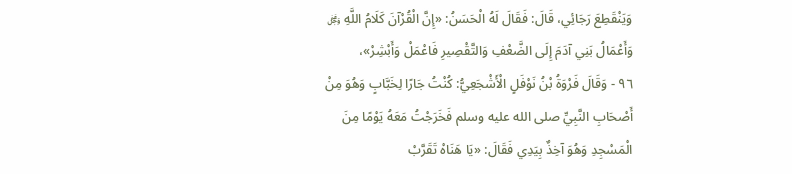وَيَنْقَطِعَ رَجَائِي، قَالَ: فَقَالَ لَهُ الْحَسَنُ: «إِنَّ الْقُرْآنَ كَلَامُ اللَّهِ ﷿ وَأَعْمَالُ بَنِي آدَمَ إِلَى الضَّعْفِ وَالتَّقْصِيرِ فَاعْمَلْ وَأَبْشِرْ»،
٩٦ - وَقَالَ فَرْوَةُ بْنُ نَوْفَلٍ الْأَشْجَعِيُّ: كُنْتُ جَارًا لِخَبَّابٍ وَهُوَ مِنْ أَصْحَابِ النَّبِيِّ صلى الله عليه وسلم فَخَرَجْتُ مَعَهُ يَوْمًا مِنَ الْمَسْجِدِ وَهُوَ آخِذٌ بِيَدِي فَقَالَ: «يَا هَنَاهْ تَقَرَّبْ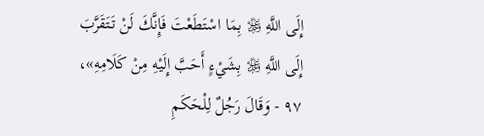إِلَى اللَّهِ ﷿ بِمَا اسْتَطَعْتَ فَإِنَّكَ لَنْ تَتَقَرَّبَ إِلَى اللَّهِ ﷿ بِشَيْءٍ أَحَبَّ إِلَيْهِ مِنْ كَلَامِهِ»،
٩٧ - وَقَالَ رَجُلٌ لِلْحَكَمِ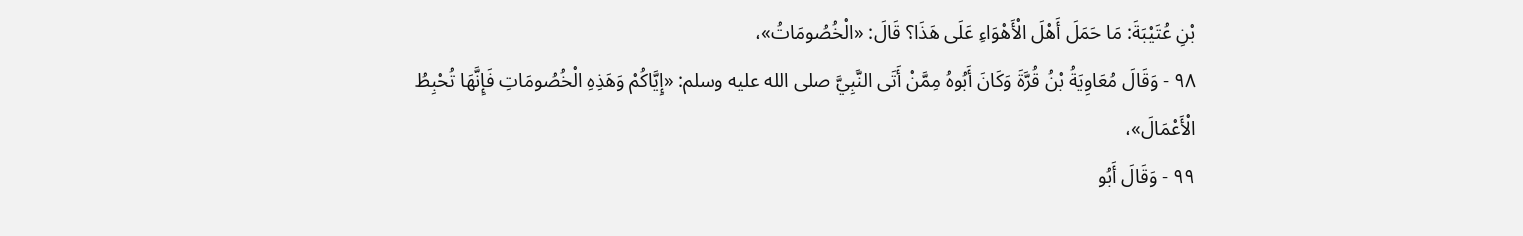بْنِ عُتَيْبَةَ: مَا حَمَلَ أَهْلَ الْأَهْوَاءِ عَلَى هَذَا؟ قَالَ: «الْخُصُومَاتُ»،
٩٨ - وَقَالَ مُعَاوِيَةُ بْنُ قُرَّةَ وَكَانَ أَبُوهُ مِمَّنْ أَتَى النَّبِيَّ صلى الله عليه وسلم: «إِيَّاكُمْ وَهَذِهِ الْخُصُومَاتِ فَإِنَّهَا تُحْبِطُ الْأَعْمَالَ»،
٩٩ - وَقَالَ أَبُو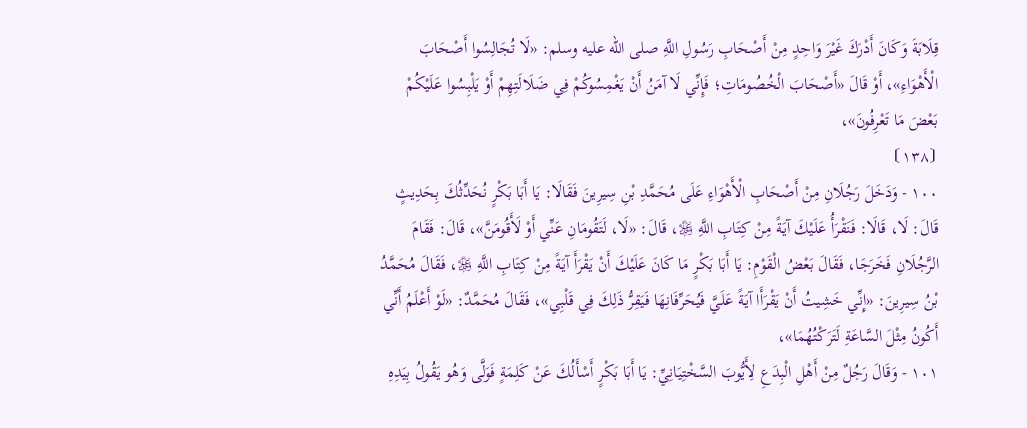قِلَابَةَ وَكَانَ أَدْرَكَ غَيْرَ وَاحِدٍ مِنْ أَصْحَابِ رَسُولِ اللَّهِ صلى الله عليه وسلم: «لَا تُجَالِسُوا أَصْحَابَ الْأَهْوَاءِ»، أَوْ قَالَ «أَصْحَابَ الْخُصُومَاتِ؛ فَإِنِّي لَا آمَنُ أَنْ يَغْمِسُوكُمْ فِي ضَلَالَتِهِمْ أَوْ يَلْبِسُوا عَلَيْكُمْ بَعْضَ مَا تَعْرِفُونَ»،
⦗١٣٨⦘
١٠٠ - وَدَخَلَ رَجُلَانِ مِنْ أَصْحَابِ الْأَهْوَاءِ عَلَى مُحَمَّدِ بْنِ سِيرِينَ فَقَالَا: يَا أَبَا بَكْرٍ نُحَدِّثُكَ بِحَدِيثٍ قَالَ: لَا، قَالَا: فَنَقْرَأُ عَلَيْكَ آيَةً مِنْ كِتَابِ اللَّهِ ﷿، قَالَ: «لَا، لَتَقُومَانِ عَنِّي أَوْ لَأَقُومَنَّ»، قَالَ: فَقَامَ الرَّجُلَانِ فَخَرَجَا، فَقَالَ بَعْضُ الْقَوْمِ: يَا أَبَا بَكْرٍ مَا كَانَ عَلَيْكَ أَنْ يَقْرَأَ آيَةً مِنْ كِتَابِ اللَّهِ ﷿، فَقَالَ مُحَمَّدُ بْنُ سِيرِينَ: «إِنِّي خَشِيتُ أَنْ يَقْرَأَا آيَةً عَلَيَّ فَيُحَرِّفَانِهَا فَيَقِرُّ ذَلِكَ فِي قَلْبِي»، فَقَالَ مُحَمَّدٌ: «لَوْ أَعْلَمُ أَنِّي أَكُونُ مِثْلَ السَّاعَةِ لَتَرَكْتُهُمَا»،
١٠١ - وَقَالَ رَجُلٌ مِنْ أَهْلِ الْبِدَعِ لِأَيُّوبَ السَّخْتِيَانِيِّ: يَا أَبَا بَكْرٍ أَسْأَلُكَ عَنْ كَلِمَةٍ فَوَلَّى وَهُو يَقُولُ بِيَدِهِ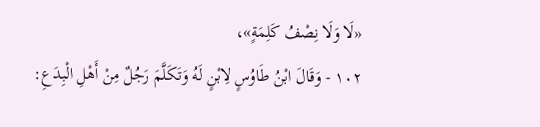«لَا وَلَا نِصْفُ كَلِمَةٍ»،
١٠٢ - وَقَالَ ابْنُ طَاوُسٍ لِابْنٍ لَهُ وَتَكَلَّمَ رَجُلٌ مِنْ أَهْلِ الْبِدَعِ: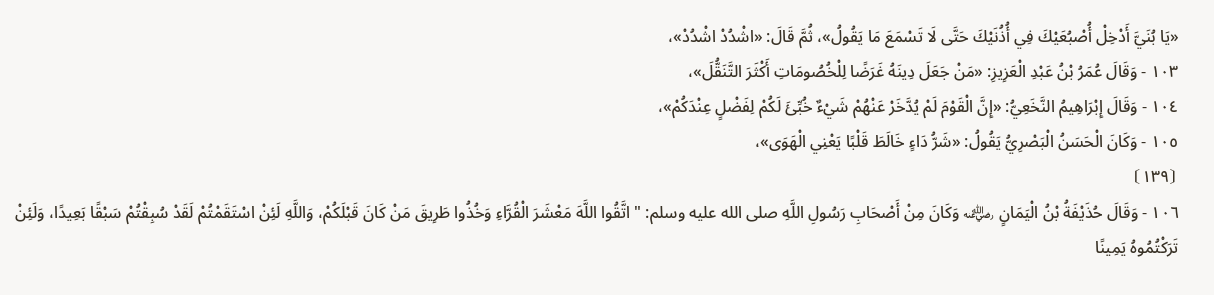«يَا بُنَيَّ أَدْخِلْ أُصْبُعَيْكَ فِي أُذُنَيْكَ حَتَّى لَا تَسْمَعَ مَا يَقُولُ»، ثُمَّ قَالَ: «اشْدُدْ اشْدُدْ»،
١٠٣ - وَقَالَ عُمَرُ بْنُ عَبْدِ الْعَزِيزِ: «مَنْ جَعَلَ دِينَهُ غَرَضًا لِلْخُصُومَاتِ أَكْثَرَ التَّنَقُّلَ»،
١٠٤ - وَقَالَ إِبْرَاهِيمُ النَّخَعِيُّ: «إِنَّ الْقَوْمَ لَمْ يُدَّخَرْ عَنْهُمْ شَيْءٌ خُبِّئَ لَكُمْ لِفَضْلٍ عِنْدَكُمْ»،
١٠٥ - وَكَانَ الْحَسَنُ الْبَصْرِيُّ يَقُولُ: «شَرُّ دَاءٍ خَالَطَ قَلْبًا يَعْنِي الْهَوَى»،
⦗١٣٩⦘
١٠٦ - وَقَالَ حُذَيْفَةُ بْنُ الْيَمَانٍ ﵁ وَكَانَ مِنْ أَصْحَابِ رَسُولِ اللَّهِ صلى الله عليه وسلم: " اتَّقُوا اللَّهَ مَعْشَرَ الْقُرَّاءِ وَخُذُوا طَرِيقَ مَنْ كَانَ قَبْلَكُمْ، وَاللَّهِ لَئِنْ اسْتَقَمْتُمْ لَقَدْ سُبِقْتُمْ سَبْقًا بَعِيدًا، وَلَئِنْ تَرَكْتُمُوهُ يَمِينًا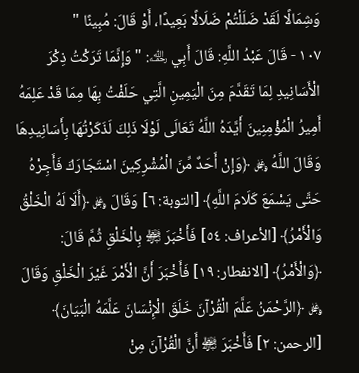وَشِمَالًا لَقَدْ ضَلَلْتُمْ ضَلَالًا بَعِيدًا، أَوْ قَالَ: مُبِينًا "
١٠٧ - قَالَ عَبْدُ اللَّهِ: قَالَ أَبِي ﵀: " وَإِنَّمَا تَرَكْتُ ذِكْرَ الْأَسَانِيدِ لِمَا تَقَدَّمَ مِنَ الْيَمِينِ الَّتِي حَلَفْتُ بِهَا مِمَا قَدْ عَلِمَهُ أَمِيرُ الْمُؤْمِنِينَ أَيَّدَهُ اللَّهُ تَعَالَى لَوْلَا ذَلِكَ لَذَكَرْتُهَا بِأَسَانِيدِهَا وَقَالَ اللَّهُ ﷿ ﴿وَإِنْ أَحَدٌ مِّنَ الْمُشْرِكِينَ اسْتَجَارَكَ فَأَجِرْهُ حَتَّى يَسْمَعَ كَلَامَ اللَّهِ﴾ [التوبة: ٦] وَقَالَ ﷿ ﴿أَلَا لَهُ الْخَلْقُ وَالْأَمْرُ﴾ [الأعراف: ٥٤] فَأَخْبَرَ ﵎ بِالْخَلْقِ ثُمَّ قَالَ: ﴿وَالْأَمْرُ﴾ [الانفطار: ١٩] فَأَخْبَرَ أَنَّ الْأَمْرَ غَيْرَ الْخَلْقِ وَقَالَ ﷿ ﴿الرَّحْمَنُ عَلَّمَ الْقُرْآنَ خَلَقَ الْإِنْسَانَ عَلَّمَهُ الْبَيَانَ﴾ [الرحمن: ٢] فَأَخْبَرَ ﵎ أَنَّ الْقُرْآنَ مِنْ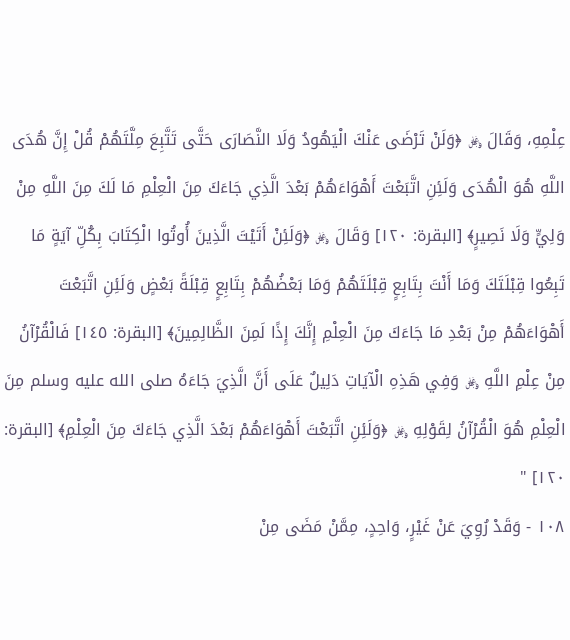عِلْمِهِ، وَقَالَ ﷿ ﴿وَلَنْ تَرْضَى عَنْكَ الْيَهُودُ وَلَا النَّصَارَى حَتَّى تَتَّبِعَ مِلَّتَهُمْ قُلْ إِنَّ هُدَى اللَّهِ هُوَ الْهُدَى وَلَئِنِ اتَّبَعْتَ أَهْوَاءَهُمْ بَعْدَ الَّذِي جَاءَكَ مِنَ الْعِلْمِ مَا لَكَ مِنَ اللَّهِ مِنْ وَلِيٍّ وَلَا نَصِيرٍ﴾ [البقرة: ١٢٠] وَقَالَ ﷿ ﴿وَلَئِنْ أَتَيْتَ الَّذِينَ أُوتُوا الْكِتَابَ بِكُلِّ آيَةٍ مَا تَبِعُوا قِبْلَتَكَ وَمَا أَنْتَ بِتَابِعٍ قِبْلَتَهُمْ وَمَا بَعْضُهُمْ بِتَابِعٍ قِبْلَةً بَعْضٍ وَلَئِنِ اتَّبَعْتَ أَهْوَاءَهُمْ مِنْ بَعْدِ مَا جَاءَكَ مِنَ الْعِلْمِ إِنَّكَ إِذًا لَمِنَ الظَّالِمِينَ﴾ [البقرة: ١٤٥] فَالْقُرْآنُ مِنْ عِلْمِ اللَّهِ ﷿ وَفِي هَذِهِ الْآيَاتِ دَلِيلٌ عَلَى أَنَّ الَّذِيَ جَاءَهُ صلى الله عليه وسلم مِنَ الْعِلْمِ هُوَ الْقُرْآنُ لِقَوْلِهِ ﷿ ﴿وَلَئِنِ اتَّبَعْتَ أَهْوَاءَهُمْ بَعْدَ الَّذِي جَاءَكَ مِنَ الْعِلْمِ﴾ [البقرة: ١٢٠] "
١٠٨ - وَقَدْ رُوِيَ عَنْ غَيْرٍ، وَاحِدٍ، مِمَّنْ مَضَى مِنْ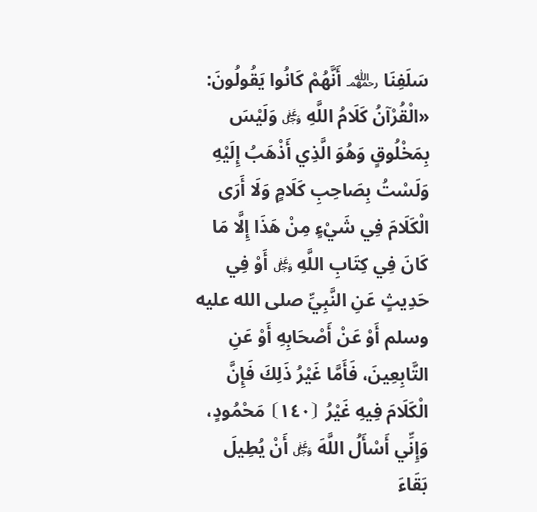سَلَفِنَا ﵏ أَنَّهُمْ كَانُوا يَقُولُونَ: «الْقُرْآنُ كَلَامُ اللَّهِ ﷿ وَلَيْسَ بِمَخْلُوقٍ وَهُوَ الَّذِي أَذْهَبُ إِلَيْهِ وَلَسْتُ بِصَاحِبِ كَلَامٍ وَلَا أَرَى الْكَلَامَ فِي شَيْءٍ مِنْ هَذَا إِلَّا مَا كَانَ فِي كِتَابِ اللَّهِ ﷿ أَوْ فِي حَدِيثٍ عَنِ النَّبِيِّ صلى الله عليه وسلم أَوْ عَنْ أَصْحَابِهِ أَوْ عَنِ التَّابِعِينَ، فَأَمَّا غَيْرُ ذَلِكَ فَإِنَّ الْكَلَامَ فِيهِ غَيْرُ ⦗١٤٠⦘ مَحْمُودٍ، وَإِنِّي أَسْأَلُ اللَّهَ ﷿ أَنْ يُطِيلَ بَقَاءَ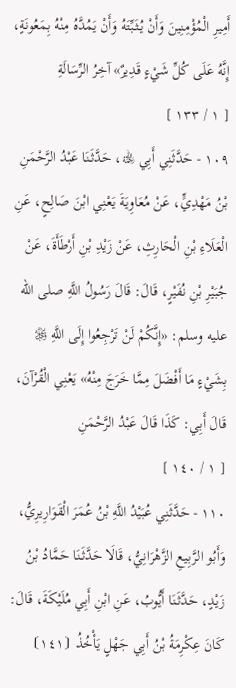أَمِيرِ الْمُؤْمِنِينَ وَأَنْ يُثَبِّتَهُ وَأَنْ يَمُدَّهُ مِنْهُ بِمَعُونَةٍ، إِنَّهُ عَلَى كُلِّ شَيْءٍ قَدِيرٌ» آخِرُ الرِّسَالَةِ
[ ١ / ١٣٣ ]
١٠٩ - حَدَّثَنِي أَبِي ﵀، حَدَّثَنَا عَبْدُ الرَّحْمَنِ بْنُ مَهْدِيٍّ، عَنْ مُعَاوِيَةَ يَعْنِي ابْنَ صَالِحٍ، عَنِ الْعَلَاءِ بْنِ الْحَارِثِ، عَنْ زَيْدِ بْنِ أَرْطَأَةَ، عَنْ جُبَيْرِ بْنِ نُفَيْرٍ، قَالَ: قَالَ رَسُولُ اللَّهِ صلى الله عليه وسلم: «إِنَّكُمْ لَنْ تَرْجِعُوا إِلَى اللَّهِ ﷿ بِشَيْءٍ مَا أَفْضَلَ مِمَّا خَرَجَ مِنْهُ» يَعْنِي الْقُرْآنَ، قَالَ أَبِي: كَذَا قَالَ عَبْدُ الرَّحْمَنِ
[ ١ / ١٤٠ ]
١١٠ - حَدَّثَنِي عُبَيْدُ اللَّهِ بْنُ عُمَرَ الْقَوَارِيرِيُّ، وَأَبُو الرَّبِيعِ الزَّهْرَانِيُّ، قَالَا حَدَّثَنَا حَمَّادُ بْنُ زَيْدٍ، حَدَّثَنَا أَيُّوبُ، عَنِ ابْنِ أَبِي مُلَيْكَةَ، قَالَ: كَانَ عِكْرِمَةُ بْنُ أَبِي جَهْلٍ يَأْخُذُ ⦗١٤١⦘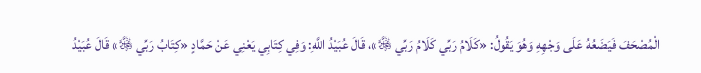الْمُصْحَفَ فَيَضَعُهُ عَلَى وَجْهِهِ وَهُوَ يَقُولُ: «كَلَامُ رَبِّي كَلَامُ رَبِّي ﷿»، قَالَ عُبَيْدُ اللَّهِ: وَفِي كِتَابِي يَعْنِي عَنْ حَمَّادٍ «كِتَابُ رَبِّي ﷿» قَالَ عُبَيْدُ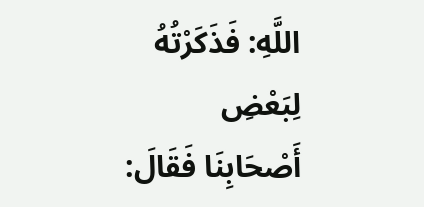اللَّهِ: فَذَكَرْتُهُ لِبَعْضِ أَصْحَابِنَا فَقَالَ: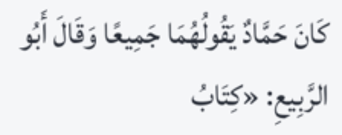كَانَ حَمَّادٌ يَقُولُهُمَا جَمِيعًا وَقَالَ أَبُو الرَّبِيعِ: «كِتَابُ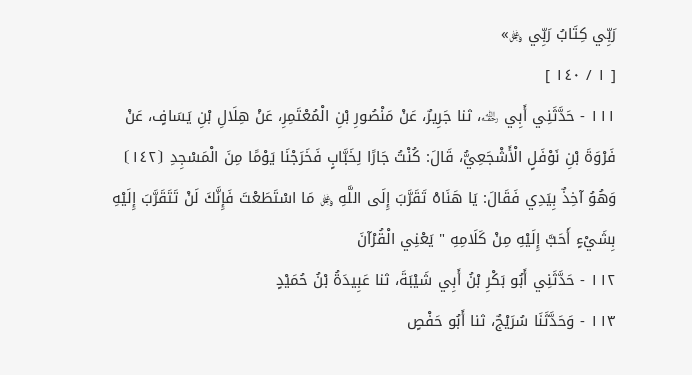رَبِّي كِتَابُ رَبِّي ﷿»
[ ١ / ١٤٠ ]
١١١ - حَدَّثَنِي أَبِي ﵀، ثنا جَرِيرٌ، عَنْ مَنْصُورِ بْنِ الْمُعْتَمِرِ، عَنْ هِلَالِ بْنِ يَسَافٍ، عَنْ فَرْوَةَ بْنِ نَوْفَلٍ الْأَشْجَعِيُّ، قَالَ: كُنْتُ جَارًا لِخَبَّابٍ فَخَرَجْنَا يَوْمًا مِنَ الْمَسْجِدِ ⦗١٤٢⦘ وَهُوُ آخِذٌ بِيَدِي فَقَالَ: يَا هَنَاهْ تَقَرَّبَ إِلَى اللَّهِ ﷿ مَا اسْتَطَعْتَ فَإِنَّكَ لَنْ تَتَقَرَّبَ إِلَيْهِ بِشَيْءٍ أَحَبَّ إِلَيْهِ مِنْ كَلَامِهِ " يَعْنِي الْقُرْآنَ
١١٢ - حَدَّثَنِي أَبُو بَكْرِ بْنُ أَبِي شَيْبَةَ، ثنا عَبِيدَةُ بْنُ حُمَيْدٍ
١١٣ - وَحَدَّثَنَا سُرَيْجٌ، ثنا أَبُو حَفْصٍ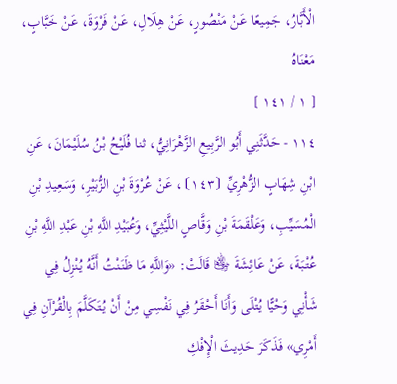الْأَبَّارُ، جَمِيعًا عَنْ مَنْصُورٍ، عَنْ هِلَالِ، عَنْ فَرْوَةَ، عَنْ خَبَّابٍ، مَعْنَاهُ
[ ١ / ١٤١ ]
١١٤ - حَدَّثَنِي أَبُو الرَّبِيعِ الزَّهْرَانِيُّ، ثنا فُلَيْحُ بْنُ سُلَيْمَانَ، عَنِ ابْنِ شِهَابٍ الزُّهْرِيِّ ⦗١٤٣⦘، عَنْ عُرْوَةَ بْنِ الزُّبَيْرِ، وَسَعِيدِ بْنِ الْمُسَيِّبِ، وَعَلْقَمَةَ بْنِ وَقَّاصٍ اللَّيْثِيِّ، وَعُبَيْدِ اللَّهِ بْنِ عَبْدِ اللَّهِ بْنِ عُتْبَةَ، عَنْ عَائِشَةَ ﵂ قَالَتْ: «وَاللَّهِ مَا ظَنَنْتُ أَنَّهُ يُنْزِلُ فِي شَأْنِي وَحْيًّا يُتْلَى وَأَنَا أَحْقَرُ فِي نَفْسِي مِنْ أَنْ يُتَكَلَّمَ بِالْقُرْآنِ فِي أَمْرِي» فَذَكَرَ حَدِيثَ الْإِفْكِ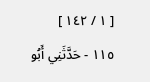[ ١ / ١٤٢ ]
١١٥ - حَدَّثَنِي أَبُو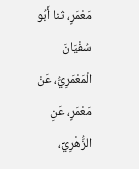مَعْمَرٍ، ثنا أَبُو سُفْيَانَ الْمَعْمَرِيُّ، عَنْ مَعْمَرٍ، عَنِ الزُّهْرِيِّ،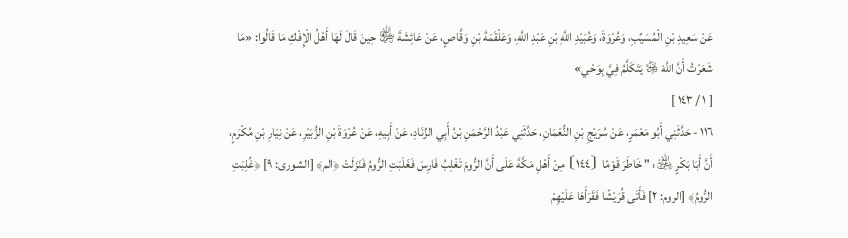عَنْ سَعِيدِ بْنِ الْمُسَيِّبِ، وَعُرْوَةَ، وَعُبَيْدِ اللَّهِ بْنِ عَبْدِ اللَّهِ، وَعَلْقَمَةَ بْنِ وَقَّاصٍ، عَنْ عَائِشَةَ ﵂ حِينَ قَالَ لَهَا أَهْلُ الْإِفْكِ مَا قَالُوا: «مَا شَعَرْتُ أَنَّ اللَّهَ ﷿ يَتَكَلَّمُ فِيَّ بِوَحْي»
[ ١ / ١٤٣ ]
١١٦ - حَدَّثَنِي أَبُو مَعْمَرٍ، عَنْ سُرَيْجِ بْنِ النُّعْمَانِ، حَدَّثَنِي عَبْدُ الرَّحْمَنِ بْنُ أَبِي الزِّنَادِ، عَنْ أَبِيهِ، عَنْ عُرْوَةَ بْنِ الزُّبَيْرِ، عَنْ نِيَارِ بْنِ مُكْرَمٍ، أَنَّ أَبَا بَكْرٍ ﵁: " خَاطَرَ قَوْمًا ⦗١٤٤⦘ مِنْ أَهْلِ مَكَّةَ عَلَى أَنَّ الرُّومَ تَغْلِبُ فَارِسَ فَغَلَبَتِ الرُّومُ فَنَزَلَتْ ﴿الم﴾ [الشورى: ٩] ﴿غُلِبَتِ الرُّومُ﴾ [الروم: ٢] فَأَتَى قُرَيْشًا فَقَرَأَهَا عَلَيْهِمْ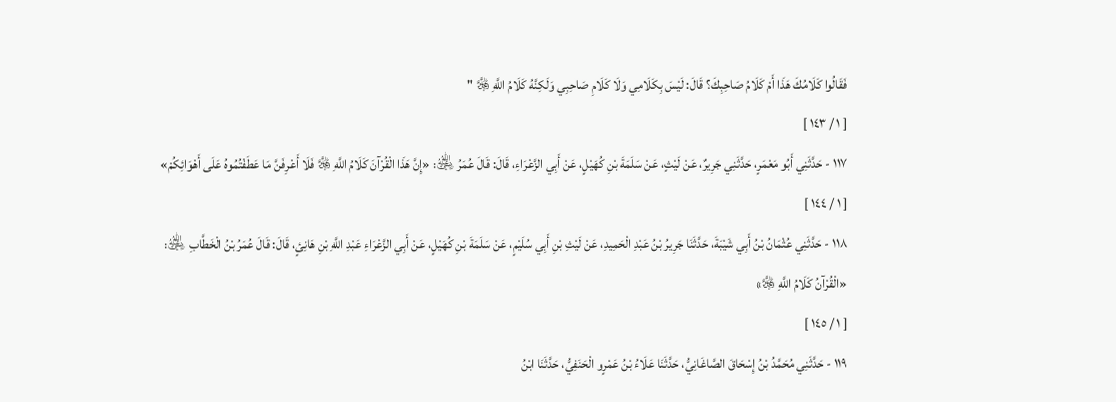فَقَالُوا كَلَامُكَ هَذَا أَمْ كَلَامُ صَاحِبِكَ؟ قَالَ: لَيْسَ بِكَلَامِي وَلَا كَلَامِ صَاحِبِي وَلَكِنَّهُ كَلَامُ اللَّهِ ﷿ "
[ ١ / ١٤٣ ]
١١٧ - حَدَّثَنِي أَبُو مَعْمَرٍ، حَدَّثَنِي جَرِيرٌ، عَنْ لَيْثٍ، عَنْ سَلَمَةَ بْنِ كُهَيْلٍ، عَنْ أَبِي الزَّعْرَاءِ، قَالَ: قَالَ عُمَرُ ﵁: «إِنَّ هَذَا الْقُرْآنَ كَلَامُ اللَّهِ ﷿ فَلَا أَعْرِفَنَّ مَا عَطَفْتُمُوهُ عَلَى أَهْوَائِكُمْ»
[ ١ / ١٤٤ ]
١١٨ - حَدَّثَنِي عُثْمَانُ بْنُ أَبِي شَيْبَةَ، حَدَّثَنَا جَرِيرُ بْنُ عَبْدِ الْحَمِيدِ، عَنْ لَيْثِ بْنِ أَبِي سُلَيْمٍ، عَنْ سَلَمَةَ بْنِ كُهَيْلٍ، عَنْ أَبِي الزَّعْرَاءِ عَبْدِ اللَّهِ بْنِ هَانِئٍ، قَالَ: قَالَ عُمَرُ بْنُ الْخَطَّابِ ﵁: «الْقُرْآنُ كَلَامُ اللَّهِ ﷿»
[ ١ / ١٤٥ ]
١١٩ - حَدَّثَنِي مُحَمَّدُ بْنُ إِسْحَاقَ الصَّاغَانِيُّ، حَدَّثَنَا عَلَاءُ بْنُ عَمْرٍو الْحَنَفِيُّ، حَدَّثَنَا ابْنُ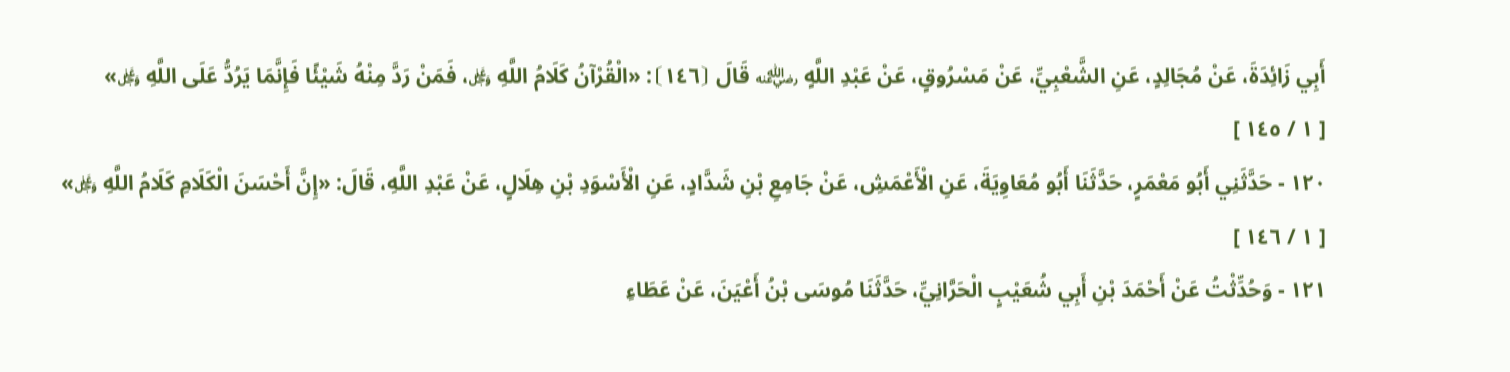أَبِي زَائِدَةَ، عَنْ مُجَالِدٍ، عَنِ الشَّعْبِيِّ، عَنْ مَسْرُوقٍ، عَنْ عَبْدِ اللَّهٍ ﵁ قَالَ ⦗١٤٦⦘: «الْقُرْآنُ كَلَامُ اللَّهِ ﷿، فَمَنْ رَدَّ مِنْهُ شَيْئًا فَإِنَّمَا يَرُدُّ عَلَى اللَّهِ ﷿»
[ ١ / ١٤٥ ]
١٢٠ - حَدَّثَنِي أَبُو مَعْمَرٍ، حَدَّثَنَا أَبُو مُعَاوِيَةَ، عَنِ الْأَعْمَشِ، عَنْ جَامِعِ بْنِ شَدَّادٍ، عَنِ الْأَسْوَدِ بْنِ هِلَالٍ، عَنْ عَبْدِ اللَّهِ، قَالَ: «إِنَّ أَحْسَنَ الْكَلَامِ كَلَامُ اللَّهِ ﷿»
[ ١ / ١٤٦ ]
١٢١ - وَحُدِّثْتُ عَنْ أَحْمَدَ بْنِ أَبِي شُعَيْبٍ الْحَرَّانِيِّ، حَدَّثَنَا مُوسَى بْنُ أَعْيَنَ، عَنْ عَطَاءِ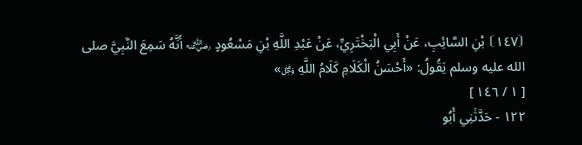⦗١٤٧⦘ بْنِ السَّائِبِ، عَنْ أَبِي الْبَخْتَرِيِّ، عَنْ عَبْدِ اللَّهِ بْنِ مَسْعُودٍ ﵁ أَنَّهُ سَمِعَ النَّبِيَّ صلى الله عليه وسلم يَقُولُ: «أَحْسَنُ الْكَلَامِ كَلَامُ اللَّهِ ﷿»
[ ١ / ١٤٦ ]
١٢٢ - حَدَّثَنِي أَبُو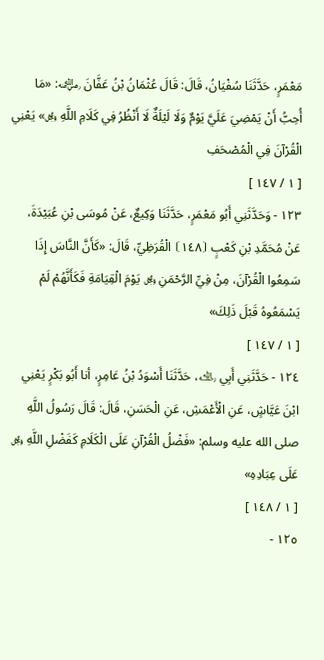مَعْمَرٍ، حَدَّثَنَا سُفْيَانُ، قَالَ: قَالَ عُثْمَانُ بْنُ عَفَّانَ ﵁: «مَا أُحِبُّ أَنْ يَمْضِيَ عَلَيَّ يَوْمٌ وَلَا لَيْلَةٌ لَا أَنْظُرُ فِي كَلَامِ اللَّهِ ﷿» يَعْنِي الْقُرْآنَ فِي الْمُصْحَفِ
[ ١ / ١٤٧ ]
١٢٣ - وَحَدَّثَنِي أَبُو مَعْمَرٍ، حَدَّثَنَا وَكِيعٌ، عَنْ مُوسَى بْنِ عُبَيْدَةَ، عَنْ مُحَمَّدِ بْنِ كَعْبٍ ⦗١٤٨⦘ الْقُرَظِيِّ، قَالَ: «كَأَنَّ النَّاسَ إِذَا سَمِعُوا الْقُرْآنَ، مِنْ فِيِّ الرَّحْمَنِ ﷿ يَوْمَ الْقِيَامَةِ فَكَأَنَّهُمْ لَمْ يَسْمَعُوهُ قَبْلَ ذَلِكَ»
[ ١ / ١٤٧ ]
١٢٤ - حَدَّثَنِي أَبِي ﵀، حَدَّثَنَا أَسْوَدُ بْنُ عَامِرٍ، أنا أَبُو بَكْرٍ يَعْنِي ابْنَ عَيَّاشٍ، عَنِ الْأَعْمَشِ، عَنِ الْحَسَنِ، قَالَ: قَالَ رَسُولُ اللَّهِ صلى الله عليه وسلم: «فَضْلُ الْقُرْآنِ عَلَى الْكَلَامِ كَفَضْلِ اللَّهِ ﷿ عَلَى عِبَادِهِ»
[ ١ / ١٤٨ ]
١٢٥ -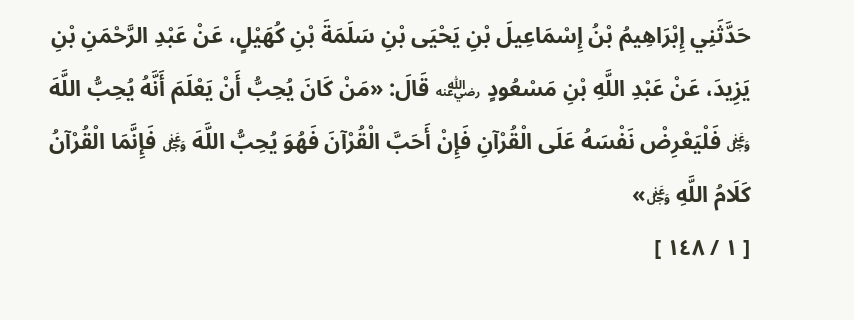حَدَّثَنِي إِبْرَاهِيمُ بْنُ إِسْمَاعِيلَ بْنِ يَحْيَى بْنِ سَلَمَةَ بْنِ كُهَيْلٍ، عَنْ عَبْدِ الرَّحْمَنِ بْنِ يَزِيدَ، عَنْ عَبْدِ اللَّهِ بْنِ مَسْعُودٍ ﵁ قَالَ: «مَنْ كَانَ يُحِبُّ أَنْ يَعْلَمَ أَنَّهُ يُحِبُّ اللَّهَ ﷿ فَلْيَعْرِضْ نَفْسَهُ عَلَى الْقُرْآنِ فَإِنْ أَحَبَّ الْقُرْآنَ فَهُوَ يُحِبُّ اللَّهَ ﷿ فَإِنَّمَا الْقُرْآنُ كَلَامُ اللَّهِ ﷿»
[ ١ / ١٤٨ ]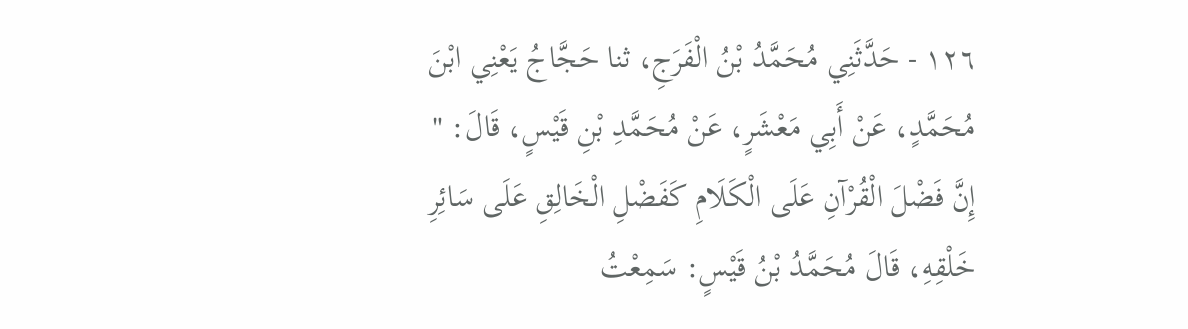١٢٦ - حَدَّثَنِي مُحَمَّدُ بْنُ الْفَرَجِ، ثنا حَجَّاجُ يَعْنِي ابْنَ مُحَمَّدٍ، عَنْ أَبِي مَعْشَرٍ، عَنْ مُحَمَّدِ بْنِ قَيْسٍ، قَالَ: " إِنَّ فَضْلَ الْقُرْآنِ عَلَى الْكَلَامِ كَفَضْلِ الْخَالِقِ عَلَى سَائِرِ خَلْقِهِ، قَالَ مُحَمَّدُ بْنُ قَيْسٍ: سَمِعْتُ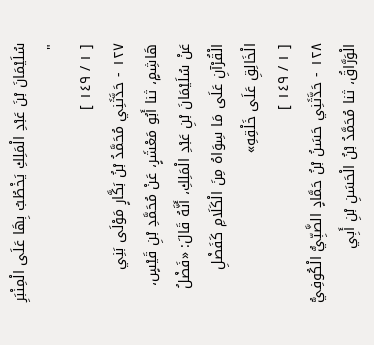سُلَيْمَانَ بْنَ عَبْدِ الْمَلِكِ يَخْطُبُ بِهَا عَلَى الْمِنْبَرِ "
[ ١ / ١٤٩ ]
١٢٧ - حَدَّثَنِي مُحَمَّدُ بْنُ بَكَّارٍ مَوْلَى بَنِي هَاشِمٍ، ثنا أَبُو مَعْشَرٍ، عَنْ مُحَمَّدِ بْنِ قَيْسٍ، عَنْ سُلَيْمَانَ بْنِ عَبْدِ الْمَلِكِ، أَنَّهُ قَالَ: «فَضْلُ الْقُرْآنِ عَلَى مَا سِوَاهُ مِنَ الْكَلَامِ كَفَضْلِ الْخَالِقِ عَلَى خَلْقِهِ»
[ ١ / ١٤٩ ]
١٢٨ - حَدَّثَنِي حَسَنُ بْنُ حَمَّادٍ الضَّبِّيُّ الْكُوفِيُّ الْوَرَّاقُ، ثنا مُحَمَّدُ بْنُ الْحَسَنِ بْنِ أَبِي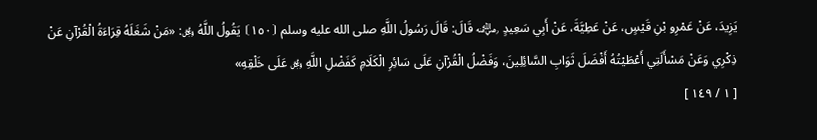يَزِيدَ، عَنْ عَمْرِو بْنِ قَيْسٍ، عَنْ عَطِيَّةَ، عَنْ أَبِي سَعِيدٍ ﵁ قَالَ: قَالَ رَسُولُ اللَّهِ صلى الله عليه وسلم ⦗١٥٠⦘ يَقُولُ اللَّهُ ﷿: «مَنْ شَغَلَهُ قِرَاءَةُ الْقُرْآنِ عَنْ ذِكْرِي وَعَنْ مَسْأَلَتِي أَعْطَيْتُهُ أَفْضَلَ ثَوَابِ السَّائِلِينَ، وَفَضْلُ الْقُرْآنِ عَلَى سَائِرِ الْكَلَامِ كَفَضْلِ اللَّهِ ﷿ عَلَى خَلْقِهِ»
[ ١ / ١٤٩ ]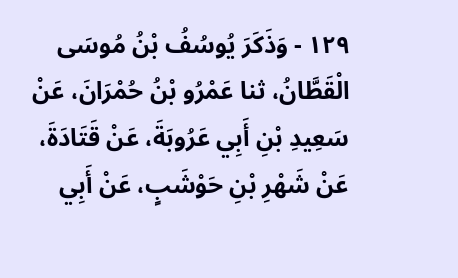١٢٩ - وَذَكَرَ يُوسُفُ بْنُ مُوسَى الْقَطَّانُ، ثنا عَمْرُو بْنُ حُمْرَانَ، عَنْ سَعِيدِ بْنِ أَبِي عَرُوبَةَ، عَنْ قَتَادَةَ، عَنْ شَهْرِ بْنِ حَوْشَبٍ، عَنْ أَبِي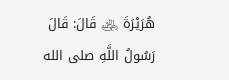هُرَيْرَةَ ﵁ قَالَ: قَالَ رَسُولُ اللَّهِ صلى الله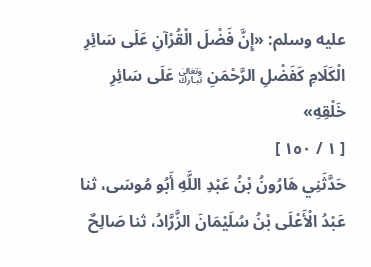عليه وسلم: «إِنَّ فَضْلَ الْقُرْآنِ عَلَى سَائِرِ الْكَلَامِ كَفَضْلِ الرَّحْمَنِ ﵎ عَلَى سَائِرِ خَلْقِهِ»
[ ١ / ١٥٠ ]
حَدَّثَنِي هَارُونُ بْنُ عَبْدِ اللَّهِ أَبُو مُوسَى، ثنا عَبْدُ الْأَعْلَى بْنُ سُلَيْمَانَ الزَّرَّادُ، ثنا صَالِحٌ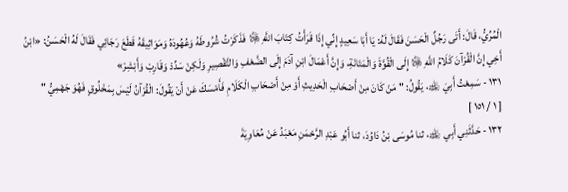الْمُرِّيُّ، قَالَ: أَتَى رَجُلٌ الْحَسَنَ فَقَالَ لَهُ: يَا أَبَا سَعِيدٍ إِنِّي إِذَا قَرَأْتُ كِتَابَ اللَّهِ ﷿ فَذَكَرْتُ شُرُوطَهُ وَعُهُودَهُ وَمَوَاثِيقَهُ قَطَعَ رَجَائِي فَقَالَ لَهُ الْحَسَنُ: «ابْنُ أَخِي إِنَّ الْقُرْآنَ كَلَامُ اللَّهِ ﷿ إِلَى الْقُوَّةَ وَالْمَتَانَةِ، وَإِنَّ أَعْمَالَ ابْنِ آدَمَ إِلَى الضَّعْفِ وَالتَّقْصِيرِ وَلَكِنْ سَدِّدْ وَقَارِبْ وَأَبْشِرْ»
١٣١ - سَمِعْتُ أَبِيَ ﵀، يَقُولُ: " مَنْ كَانَ مِنْ أَصْحَابِ الْحَدِيثِ أَوْ مِنْ أَصْحَابِ الْكَلَامِ فَأَمْسَكَ عَنْ أَنْ يَقُولَ: الْقُرْآنُ لَيْسَ بِمَخْلُوقٍ فَهُوَ جَهْمِيُّ "
[ ١ / ١٥١ ]
١٣٢ - حَدَّثَنِي أَبِي ﵀، ثنا مُوسَى بْنُ دَاوُدَ، ثنا أَبُو عَبْدِ الرَّحْمَنِ مَعْبَدُ عَنْ مُعَاوِيَةَ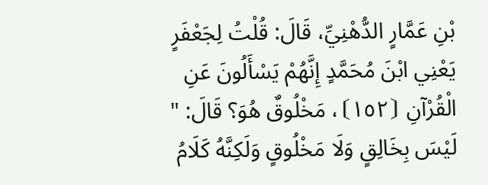بْنِ عَمَّارٍ الدُّهْنِيِّ، قَالَ: قُلْتُ لِجَعْفَرٍ يَعْنِي ابْنَ مُحَمَّدٍ إِنَّهُمْ يَسْأَلُونَ عَنِ الْقُرْآنِ ⦗١٥٢⦘، مَخْلُوقٌ هُوَ؟ قَالَ: " لَيْسَ بِخَالِقٍ وَلَا مَخْلُوقٍ وَلَكِنَّهُ كَلَامُ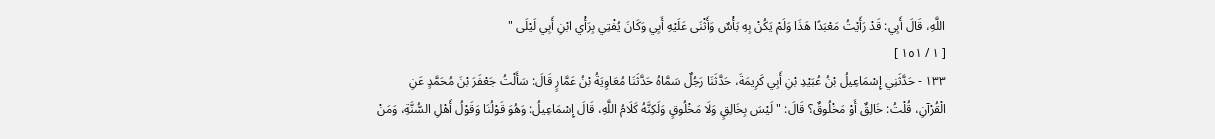اللَّهِ، قَالَ أَبِي: قَدْ رَأَيْتُ مَعْبَدًا هَذَا وَلَمْ يَكُنْ بِهِ بَأْسٌ وَأَثْنَى عَلَيْهِ أَبِي وَكَانَ يُفْتِي بِرَأْي ابْنِ أَبِي لَيْلَى "
[ ١ / ١٥١ ]
١٣٣ - حَدَّثَنِي إِسْمَاعِيلُ بْنُ عُبَيْدِ بْنِ أَبِي كَرِيمَةَ، حَدَّثَنَا رَجُلٌ سَمَّاهُ حَدَّثَنَا مُعَاوِيَةُ بْنُ عَمَّارٍ قَالَ: سَأَلْتُ جَعْفَرَ بْنَ مُحَمَّدٍ عَنِ الْقُرْآنِ، قُلْتُ: خَالِقٌ أَوْ مَخْلُوقٌ؟ قَالَ: " لَيْسَ بِخَالِقٍ وَلَا مَخْلُوقٍ وَلَكِنَّهُ كَلَامُ اللَّهِ، قَالَ إِسْمَاعِيلُ: وَهُوَ قَوْلُنَا وَقَوْلُ أَهْلِ السُّنَّةِ، وَمَنْ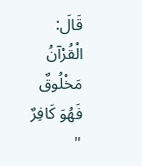قَالَ: الْقُرْآنُ مَخْلُوقٌ فَهُوَ كَافِرٌ "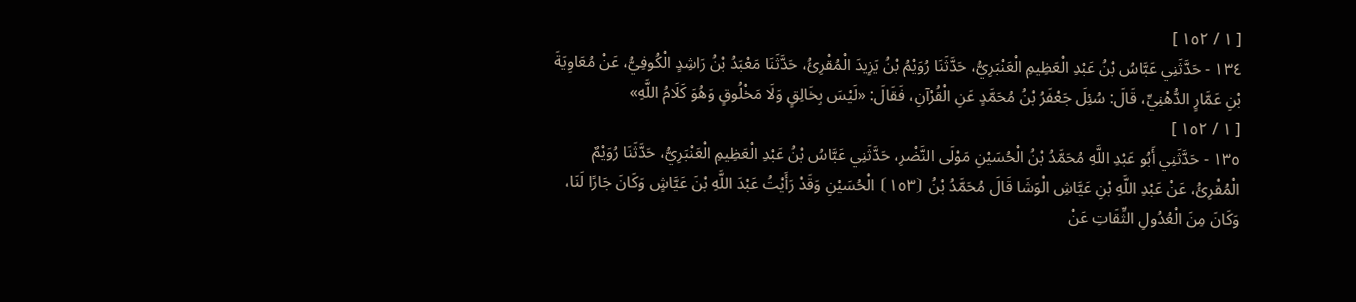[ ١ / ١٥٢ ]
١٣٤ - حَدَّثَنِي عَبَّاسُ بْنُ عَبْدِ الْعَظِيمِ الْعَنْبَرِيُّ، حَدَّثَنَا رُوَيْمُ بْنُ يَزِيدَ الْمُقْرِئُ، حَدَّثَنَا مَعْبَدُ بْنُ رَاشِدٍ الْكُوفِيُّ، عَنْ مُعَاوِيَةَ بْنِ عَمَّارٍ الدُّهْنِيِّ، قَالَ: سُئِلَ جَعْفَرُ بْنُ مُحَمَّدٍ عَنِ الْقُرْآنِ، فَقَالَ: «لَيْسَ بِخَالِقٍ وَلَا مَخْلُوقٍ وَهُوَ كَلَامُ اللَّهِ»
[ ١ / ١٥٢ ]
١٣٥ - حَدَّثَنِي أَبُو عَبْدِ اللَّهِ مُحَمَّدُ بْنُ الْحُسَيْنِ مَوْلَى النَّضْرِ، حَدَّثَنِي عَبَّاسُ بْنُ عَبْدِ الْعَظِيمِ الْعَنْبَرِيُّ، حَدَّثَنَا رُوَيْمٌ الْمُقْرِئُ، عَنْ عَبْدِ اللَّهِ بْنِ عَيَّاشِ الْوَشَا قَالَ مُحَمَّدُ بْنُ ⦗١٥٣⦘ الْحُسَيْنِ وَقَدْ رَأَيْتُ عَبْدَ اللَّهِ بْنَ عَيَّاشٍ وَكَانَ جَارًا لَنَا، وَكَانَ مِنَ الْعُدُولِ الثِّقَاتِ عَنْ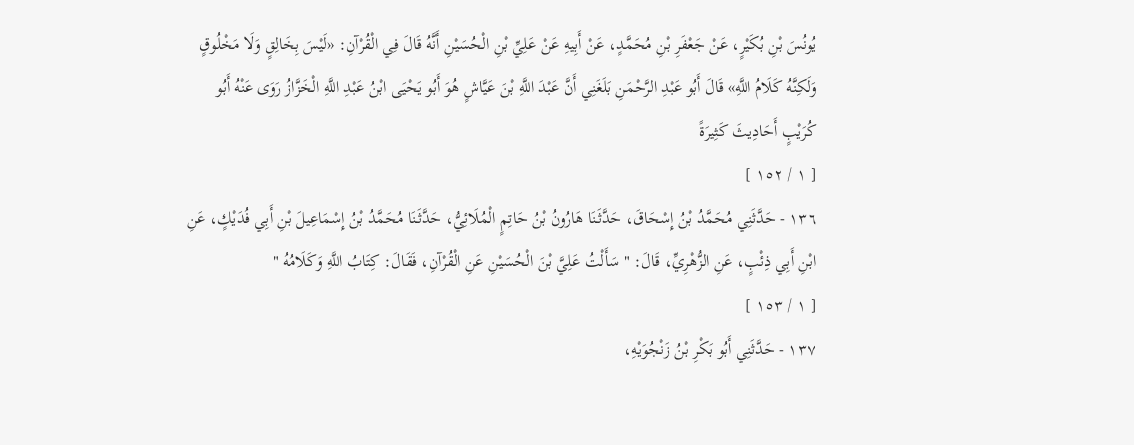يُونُسَ بْنِ بُكَيْرٍ، عَنْ جَعْفَرِ بْنِ مُحَمَّدٍ، عَنْ أَبِيهِ عَنْ عَلِيِّ بْنِ الْحُسَيْنِ أَنَّهُ قَالَ فِي الْقُرْآنِ: «لَيْسَ بِخَالِقٍ وَلَا مَخْلُوقٍ وَلَكِنَّهُ كَلَامُ اللَّهِ» قَالَ أَبُو عَبْدِ الرَّحْمَنِ بَلَغَنِي أَنَّ عَبْدَ اللَّهِ بْنَ عَيَّاشٍ هُوَ أَبُو يَحْيَى ابْنُ عَبْدِ اللَّهِ الْخَزَّازُ رَوَى عَنْهُ أَبُو كُرَيْبٍ أَحَادِيثَ كَثِيرَةً
[ ١ / ١٥٢ ]
١٣٦ - حَدَّثَنِي مُحَمَّدُ بْنُ إِسْحَاقَ، حَدَّثَنَا هَارُونُ بْنُ حَاتِمٍ الْمُلَائِيُّ، حَدَّثَنَا مُحَمَّدُ بْنُ إِسْمَاعِيلَ بْنِ أَبِي فُدَيْكٍ، عَنِ ابْنِ أَبِي ذِئْبٍ، عَنِ الزُّهْرِيِّ، قَالَ: " سَأَلْتُ عَلِيَّ بْنَ الْحُسَيْنِ عَنِ الْقُرْآنِ، فَقَالَ: كِتَابُ اللَّهِ وَكَلَامُهُ "
[ ١ / ١٥٣ ]
١٣٧ - حَدَّثَنِي أَبُو بَكْرِ بْنُ زَنْجُوَيْهِ،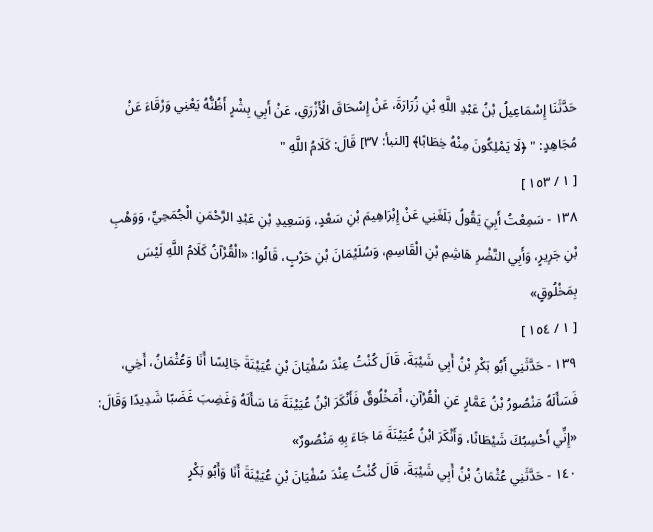حَدَّثَنَا إِسْمَاعِيلُ بْنُ عَبْدِ اللَّهِ بْنِ زُرَارَةَ، عَنْ إِسْحَاقَ الْأَزْرَقِ، عَنْ أَبِي بِشْرٍ أَظُنُّهُ يَعْنِي وَرْقَاءَ عَنْ مُجَاهِدٍ: " ﴿لَا يَمْلِكُونَ مِنْهُ خِطَابًا﴾ [النبأ: ٣٧] قَالَ: كَلَامُ اللَّهِ "
[ ١ / ١٥٣ ]
١٣٨ - سَمِعْتُ أَبِيَ يَقُولُ بَلَغَنِي عَنْ إِبْرَاهِيمَ بْنِ سَعْدٍ، وَسَعِيدِ بْنِ عَبْدِ الرَّحْمَنِ الْجُمَحِيِّ، وَوَهْبِ بْنِ جَرِيرٍ، وَأَبِي النَّضْرِ هَاشِمِ بْنِ الْقَاسِمِ، وَسُلَيْمَانَ بْنِ حَرْبٍ، قَالُوا: «الْقُرْآنُ كَلَامُ اللَّهِ لَيْسَ بِمَخْلُوقٍ»
[ ١ / ١٥٤ ]
١٣٩ - حَدَّثَنِي أَبُو بَكْرِ بْنُ أَبِي شَيْبَةَ، قَالَ كُنْتُ عِنْدَ سُفْيَانَ بْنِ عُيَيْنَةَ جَالِسًا أَنَا وَعُثْمَانُ، أَخِي، فَسَأَلَهُ مَنْصُورُ بْنُ عَمَّارٍ عَنِ الْقُرْآنِ، أَمَخْلُوقٌ فَأَنْكَرَ ابْنُ عُيَيْنَةَ مَا سَأَلَهُ وَغَضِبَ غَضَبًا شَدِيدًا وَقَالَ: «إِنِّي أَحْسِبُكَ شَيْطَانًا، وَأَنْكَرَ ابْنُ عُيَيْنَةَ مَا جَاءَ بِهِ مَنْصُورٌ»
١٤٠ - حَدَّثَنِي عُثْمَانُ بْنُ أَبِي شَيْبَةَ، قَالَ كُنْتُ عِنْدَ سُفْيَانَ بْنِ عُيَيْنَةَ أَنَا وَأَبُو بَكْرٍ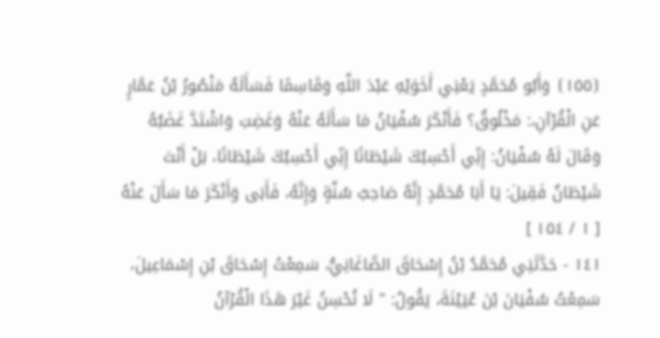⦗١٥٥⦘ وَأَبُو مُحَمَّدٍ يَعْنِي أَخَوَيْهِ عَبْدَ اللَّهِ وَقَاسِمًا فَسَأَلَهُ مَنْصُورُ بْنُ عَمَّارٍ عَنِ الْقُرْآنِ،: مَخْلُوقٌ؟ فَأَنْكَرَ سُفْيَانُ مَا سَأَلَهُ عَنْهُ وَغَضِبَ وَاشْتَدَّ غَضَبُهُ وَقَالَ لَهُ سُفْيَانُ: إِنِّي أَحْسِبُكَ شَيْطَانًا إِنِّي أَحْسِبُكَ شَيْطَانًا، بَلْ أَنْتَ شَيْطَانٌ فَقِيلَ: يَا أَبَا مُحَمَّدٍ إِنَّهُ صَاحِبُ سُنَّةٍ وَإِنَّهُ، فَأَبَى وَأَنْكَرَ مَا سَأَلَ عَنْهُ
[ ١ / ١٥٤ ]
١٤١ - حَدَّثَنِي مُحَمَّدُ بْنُ إِسْحَاقَ الصَّاغَانِيُّ، سَمِعْتُ إِسْحَاقَ بْنِ إِسْمَاعِيلَ، سَمِعْتُ سُفْيَانَ بْنَ عُيَيْنَةَ، يَقُولُ: " لَا نُحْسِنُ غَيْرَ هَذَا الْقُرْآنُ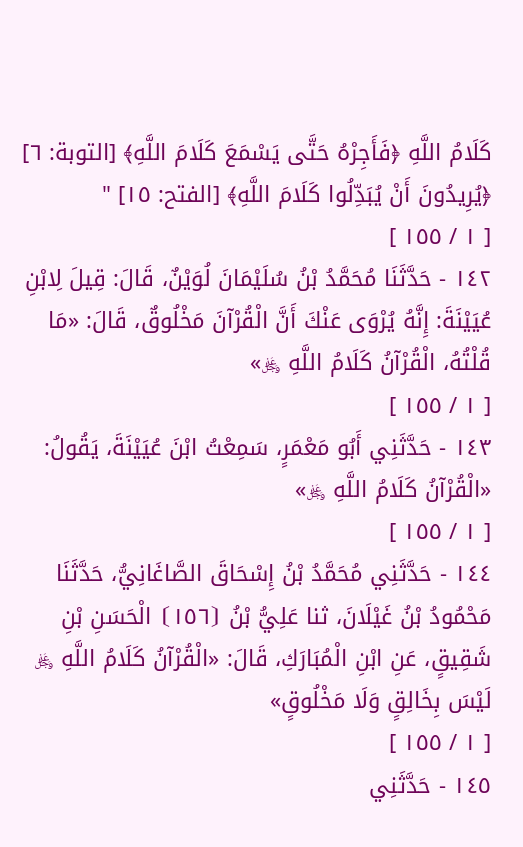كَلَامُ اللَّهِ ﴿فَأَجِرْهُ حَتَّى يَسْمَعَ كَلَامَ اللَّهِ﴾ [التوبة: ٦] ﴿يُرِيدُونَ أَنْ يُبَدِّلُوا كَلَامَ اللَّهِ﴾ [الفتح: ١٥] "
[ ١ / ١٥٥ ]
١٤٢ - حَدَّثَنَا مُحَمَّدُ بْنُ سُلَيْمَانَ لُوَيْنٌ، قَالَ: قِيلَ لِابْنِ عُيَيْنَةَ: إِنَّهُ يُرْوَى عَنْكَ أَنَّ الْقُرْآنَ مَخْلُوقٌ، قَالَ: «مَا قُلْتُهُ، الْقُرْآنُ كَلَامُ اللَّهِ ﷿»
[ ١ / ١٥٥ ]
١٤٣ - حَدَّثَنِي أَبُو مَعْمَرٍ، سَمِعْتُ ابْنَ عُيَيْنَةَ، يَقُولُ: «الْقُرْآنُ كَلَامُ اللَّهِ ﷿»
[ ١ / ١٥٥ ]
١٤٤ - حَدَّثَنِي مُحَمَّدُ بْنُ إِسْحَاقَ الصَّاغَانِيُّ، حَدَّثَنَا مَحْمُودُ بْنُ غَيْلَانَ، ثنا عَلِيُّ بْنُ ⦗١٥٦⦘ الْحَسَنِ بْنِ شَقِيقٍ، عَنِ ابْنِ الْمُبَارَكِ، قَالَ: «الْقُرْآنُ كَلَامُ اللَّهِ ﷿ لَيْسَ بِخَالِقٍ وَلَا مَخْلُوقٍ»
[ ١ / ١٥٥ ]
١٤٥ - حَدَّثَنِي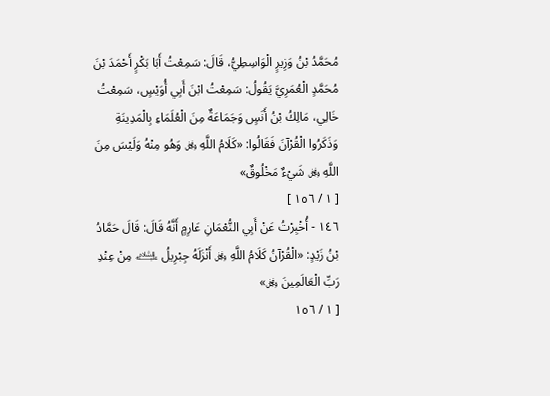مُحَمَّدُ بْنُ وَزِيرٍ الْوَاسِطِيُّ، قَالَ: سَمِعْتُ أَبَا بَكْرٍ أَحْمَدَ بْنَ مُحَمَّدٍ الْعُمَرِيَّ يَقُولُ: سَمِعْتُ ابْنَ أَبِي أُوَيْسٍ، سَمِعْتُ خَالِي، مَالِكُ بْنُ أَنَسٍ وَجَمَاعَةٌ مِنَ الْعُلَمَاءِ بِالْمَدِينَةِ وَذَكَرُوا الْقُرْآنَ فَقَالُوا: «كَلَامُ اللَّهِ ﷿ وَهُو مِنْهُ وَلَيْسَ مِنَ اللَّهِ ﷿ شَيْءٌ مَخْلُوقٌ»
[ ١ / ١٥٦ ]
١٤٦ - أُخْبِرْتُ عَنْ أَبِي النُّعْمَانِ عَارِمٍ أَنَّهُ قَالَ: قَالَ حَمَّادُ بْنُ زَيْدٍ: «الْقُرْآنُ كَلَامُ اللَّهِ ﷿ أَنْزَلَهُ جِبْرِيلُ ﵇ مِنْ عِنْدِ رَبِّ الْعَالَمِينَ ﷿»
[ ١ / ١٥٦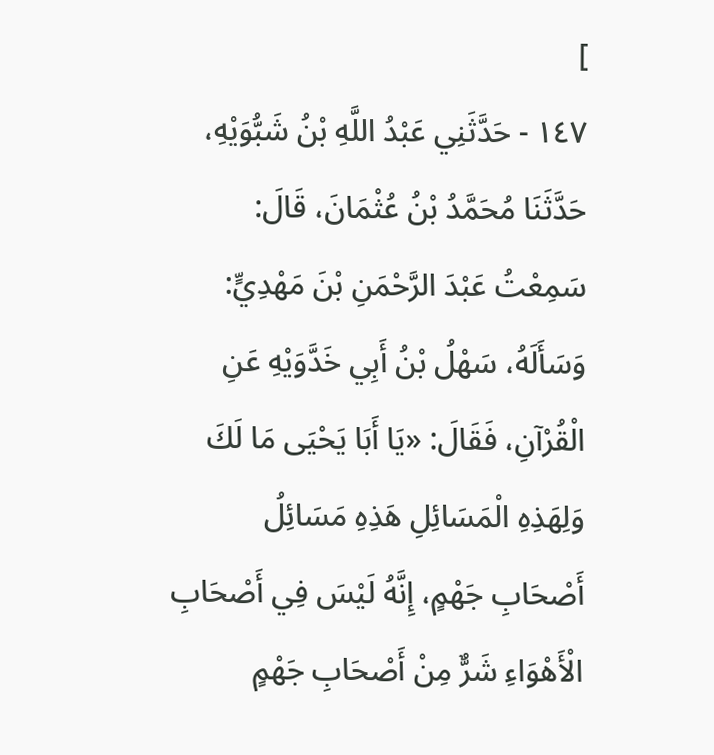]
١٤٧ - حَدَّثَنِي عَبْدُ اللَّهِ بْنُ شَبُّوَيْهِ، حَدَّثَنَا مُحَمَّدُ بْنُ عُثْمَانَ، قَالَ: سَمِعْتُ عَبْدَ الرَّحْمَنِ بْنَ مَهْدِيٍّ: وَسَأَلَهُ، سَهْلُ بْنُ أَبِي خَدَّوَيْهِ عَنِ الْقُرْآنِ، فَقَالَ: «يَا أَبَا يَحْيَى مَا لَكَ وَلِهَذِهِ الْمَسَائِلِ هَذِهِ مَسَائِلُ أَصْحَابِ جَهْمٍ، إِنَّهُ لَيْسَ فِي أَصْحَابِ الْأَهْوَاءِ شَرٌّ مِنْ أَصْحَابِ جَهْمٍ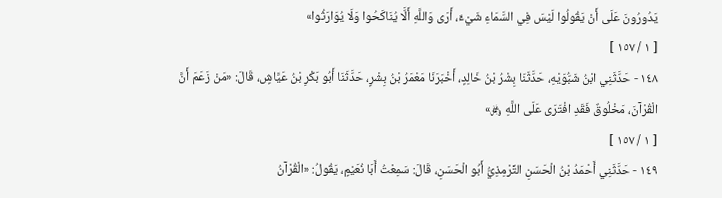يَدُورُونَ عَلَى أَنْ يَقُولُوا لَيْسَ فِي السَّمَاءِ شَيْءٌ، أَرَى وَاللَّهِ أَلَّا يُنَاكَحُوا وَلَا يُوَارَثُوا»
[ ١ / ١٥٧ ]
١٤٨ - حَدَّثَنِي ابْنُ شَبُّوَيْهِ، حَدَّثَنَا بِشْرُ بْنُ خَالِدٍ، أَخْبَرَنَا مَعْمَرُ بْنُ بِشْرٍ، حَدَّثَنَا أَبُو بَكْرِ بْنُ عَيَّاشٍ، قَالَ: «مَنْ زَعَمَ أَنَّ الْقُرْآنَ، مَخْلُوقٌ فَقَدِ افْتَرَى عَلَى اللَّهِ ﷿»
[ ١ / ١٥٧ ]
١٤٩ - حَدَّثَنِي أَحْمَدُ بْنُ الْحَسَنِ التِّرْمِذِيُّ أَبُو الْحَسَنِ، قَالَ: سَمِعْتُ أَبَا نُعَيْمٍ، يَقُولُ: «الْقُرْآنُ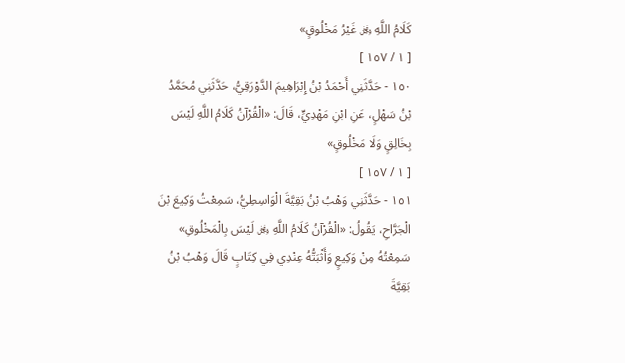كَلَامُ اللَّهِ ﷿ غَيْرُ مَخْلُوقٍ»
[ ١ / ١٥٧ ]
١٥٠ - حَدَّثَنِي أَحْمَدُ بْنُ إِبْرَاهِيمَ الدَّوْرَقِيُّ، حَدَّثَنِي مُحَمَّدُ بْنُ سَهْلٍ، عَنِ ابْنِ مَهْدِيٍّ، قَالَ: «الْقُرْآنُ كَلَامُ اللَّهِ لَيْسَ بِخَالِقٍ وَلَا مَخْلُوقٍ»
[ ١ / ١٥٧ ]
١٥١ - حَدَّثَنِي وَهْبُ بْنُ بَقِيَّةَ الْوَاسِطِيُّ، سَمِعْتُ وَكِيعَ بْنَ الْجَرَّاحِ، يَقُولُ: «الْقُرْآنُ كَلَامُ اللَّهِ ﷿ لَيْسَ بِالْمَخْلُوقِ» سَمِعْتُهُ مِنْ وَكِيعٍ وَأَثْبَتُّهُ عِنْدِي فِي كِتَابٍ قَالَ وَهْبُ بْنُ بَقِيَّةَ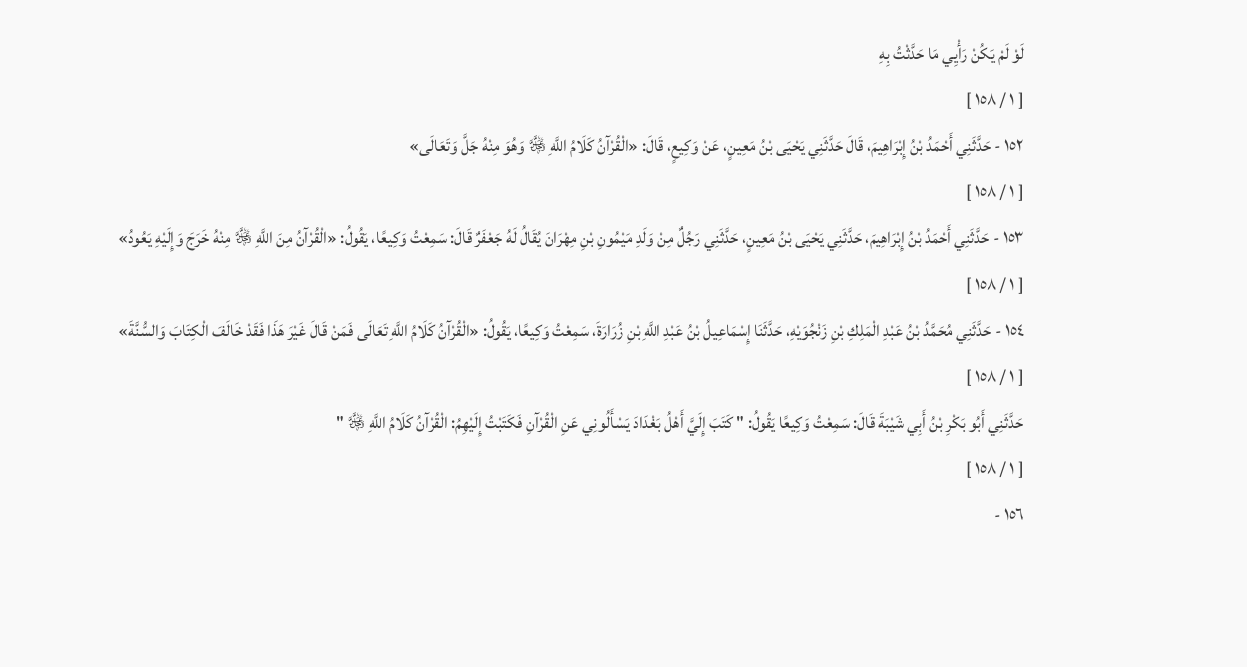لَوْ لَمْ يَكُنْ رَأْيِي مَا حَدَّثْتُ بِهِ
[ ١ / ١٥٨ ]
١٥٢ - حَدَّثَنِي أَحْمَدُ بْنُ إِبْرَاهِيمَ، قَالَ حَدَّثَنِي يَحْيَى بْنُ مَعِينٍ، عَنْ وَكِيعٍ، قَالَ: «الْقُرْآنُ كَلَامُ اللَّهِ ﷿ وَهُوَ مِنْهُ جَلَّ وَتَعَالَى»
[ ١ / ١٥٨ ]
١٥٣ - حَدَّثَنِي أَحْمَدُ بْنُ إِبْرَاهِيمَ، حَدَّثَنِي يَحْيَى بْنُ مَعِينٍ، حَدَّثَنِي رَجُلٌ مِنْ وَلَدِ مَيْمُونِ بْنِ مِهْرَانَ يُقَالُ لَهُ جَعْفَرٌ قَالَ: سَمِعْتُ وَكِيعًا، يَقُولُ: «الْقُرْآنُ مِنَ اللَّهِ ﷿ مِنْهُ خَرَجَ وَإِلَيْهِ يَعُودُ»
[ ١ / ١٥٨ ]
١٥٤ - حَدَّثَنِي مُحَمَّدُ بْنُ عَبْدِ الْمَلِكِ بْنِ زَنْجُوَيْهِ، حَدَّثَنَا إِسْمَاعِيلُ بْنُ عَبْدِ اللَّهِ بْنِ زُرَارَةَ، سَمِعْتُ وَكِيعًا، يَقُولُ: «الْقُرْآنُ كَلَامُ اللَّهِ تَعَالَى فَمَنْ قَالَ غَيْرَ هَذَا فَقَدْ خَالَفَ الْكِتَابَ وَالسُّنَّةَ»
[ ١ / ١٥٨ ]
حَدَّثَنِي أَبُو بَكْرِ بْنُ أَبِي شَيْبَةَ قَالَ: سَمِعْتُ وَكِيعًا يَقُولُ: " كَتَبَ إِلَيَّ أَهْلُ بَغْدَادَ يَسْأَلُونِي عَنِ الْقُرْآنِ فَكَتَبْتُ إِلَيْهِمُ: الْقُرْآنُ كَلَامُ اللَّهِ ﷿ "
[ ١ / ١٥٨ ]
١٥٦ -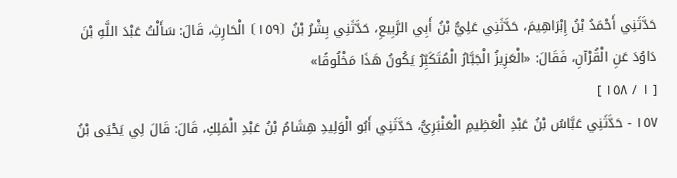حَدَّثَنِي أَحْمَدُ بْنُ إِبْرَاهِيمَ، حَدَّثَنِي عَلِيُّ بْنُ أَبِي الرَّبِيعِ، حَدَّثَنِي بِشْرُ بْنُ ⦗١٥٩⦘ الْحَارِثِ، قَالَ: سَأَلْتُ عَبْدَ اللَّهِ بْنَ دَاوُدَ عَنِ الْقُرْآنِ، فَقَالَ: «الْعَزِيزُ الْجَبَّارُ الْمُتَكَبِّرُ يَكُونُ هَذَا مَخْلُوقًا»
[ ١ / ١٥٨ ]
١٥٧ - حَدَّثَنِي عَبَّاسُ بْنُ عَبْدِ الْعَظِيمِ الْعَنْبَرِيُّ، حَدَّثَنِي أَبُو الْوَلِيدِ هِشَامُ بْنُ عَبْدِ الْمَلِكِ، قَالَ: قَالَ لِي يَحْيَى بْنُ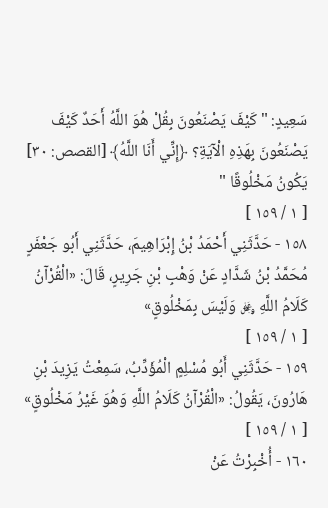سَعِيدٍ: " كَيْفَ يَصْنَعُونَ بِقُلْ هُوَ اللَّهُ أَحَدٌ كَيْفَ يَصْنَعُونَ بِهَذِهِ الْآيَةِ؟ ﴿إِنِّي أَنَا اللَّهُ﴾ [القصص: ٣٠] يَكُونُ مَخْلُوقًا "
[ ١ / ١٥٩ ]
١٥٨ - حَدَّثَنِي أَحْمَدُ بْنُ إِبْرَاهِيمَ، حَدَّثَنِي أَبُو جَعْفَرٍ مُحَمَّدُ بْنُ شَدَّادٍ عَنْ وَهْبِ بْنِ جَرِيرٍ، قَالَ: «الْقُرْآنُ كَلَامُ اللَّهِ ﷿ وَلَيْسَ بِمَخْلُوقٍ»
[ ١ / ١٥٩ ]
١٥٩ - حَدَّثَنِي أَبُو مُسْلِمٍ الْمُؤَدِّبُ، سَمِعْتُ يَزِيدَ بْنِ هَارُونَ، يَقُولُ: «الْقُرْآنُ كَلَامُ اللَّهِ وَهُوَ غَيْرُ مَخْلُوقٍ»
[ ١ / ١٥٩ ]
١٦٠ - أُخْبِرْتُ عَنْ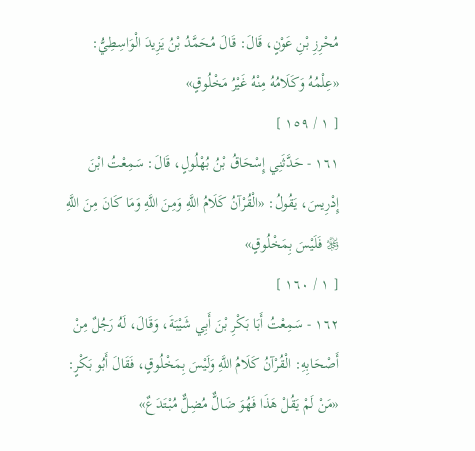مُحْرِزِ بْنِ عَوْنٍ، قَالَ: قَالَ مُحَمَّدُ بْنُ يَزِيدَ الْوَاسِطِيُّ: «عِلْمُهُ وَكَلَامُهُ مِنْهُ غَيْرُ مَخْلُوقٍ»
[ ١ / ١٥٩ ]
١٦١ - حَدَّثَنِي إِسْحَاقُ بْنُ بُهْلُولٍ، قَالَ: سَمِعْتُ ابْنَ إِدْرِيسَ، يَقُولُ: «الْقُرْآنُ كَلَامُ اللَّهِ وَمِنَ اللَّهِ وَمَا كَانَ مِنَ اللَّهِ ﷿ فَلَيْسَ بِمَخْلُوقٍ»
[ ١ / ١٦٠ ]
١٦٢ - سَمِعْتُ أَبَا بَكْرِ بْنَ أَبِي شَيْبَةَ، وَقَالَ، لَهُ رَجُلٌ مِنْ أَصْحَابِهِ: الْقُرْآنُ كَلَامُ اللَّهِ وَلَيْسَ بِمَخْلُوقٍ، فَقَالَ أَبُو بَكْرٍ: «مَنْ لَمْ يَقُلْ هَذَا فَهُوَ ضَالٌّ مُضِلٌّ مُبْتَدَعٌ»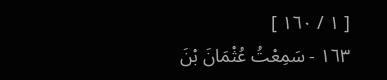[ ١ / ١٦٠ ]
١٦٣ - سَمِعْتُ عُثْمَانَ بْنَ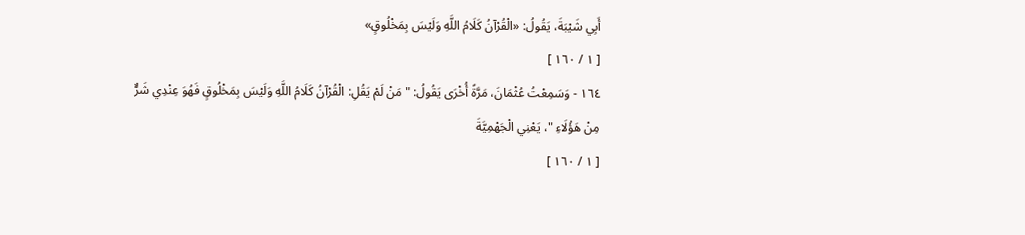أَبِي شَيْبَةَ، يَقُولُ: «الْقُرْآنُ كَلَامُ اللَّهِ وَلَيْسَ بِمَخْلُوقٍ»
[ ١ / ١٦٠ ]
١٦٤ - وَسَمِعْتُ عُثْمَانَ، مَرَّةً أُخْرَى يَقُولُ: " مَنْ لَمْ يَقُلِ: الْقُرْآنُ كَلَامُ اللَّهِ وَلَيْسَ بِمَخْلُوقٍ فَهُوَ عِنْدِي شَرٌّ مِنْ هَؤُلَاءِ "، يَعْنِي الْجَهْمِيَّةَ
[ ١ / ١٦٠ ]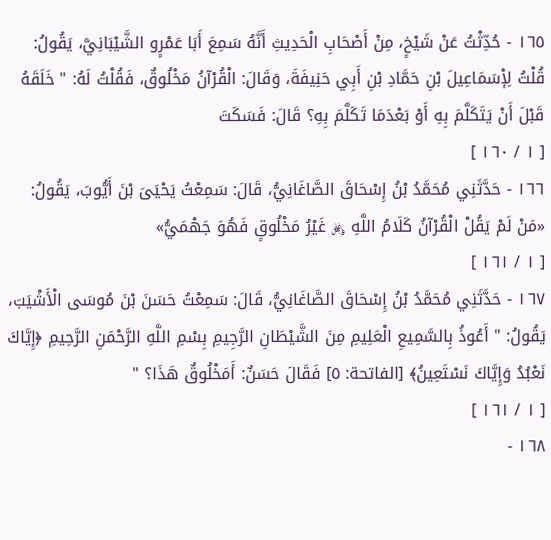١٦٥ - حُدِّثْتُ عَنْ شَيْخٍ، مِنْ أَصْحَابِ الْحَدِيثِ أَنَّهُ سَمِعَ أَبَا عَمْرٍو الشَّيْبَانِيَّ، يَقُولُ: قُلْتُ لِإْسَمَاعِيلَ بْنِ حَمَّادِ بْنِ أَبِي حَنِيفَةَ، وَقَالَ: الْقُرْآنُ مَخْلُوقٌ، فَقُلْتُ لَهُ: " خَلَقَهُ قَبْلَ أَنْ يَتَكَلَّمَ بِهِ أَوْ بَعْدَمَا تَكَلَّمَ بِهِ؟ قَالَ: فَسَكَتَ
[ ١ / ١٦٠ ]
١٦٦ - حَدَّثَنِي مُحَمَّدُ بْنُ إِسْحَاقَ الصَّاغَانِيُّ، قَالَ: سَمِعْتُ يَحْيَىَ بْنَ أَيُّوبَ، يَقُولُ: «مَنْ لَمْ يَقُلْ الْقُرْآنُ كَلَامُ اللَّهِ ﷿ غَيْرُ مَخْلُوقٍ فَهُوَ جَهْمَيُّ»
[ ١ / ١٦١ ]
١٦٧ - حَدَّثَنِي مُحَمَّدُ بْنُ إِسْحَاقَ الصَّاغَانِيُّ، قَالَ: سَمِعْتُ حَسَنَ بْنَ مُوسَى الْأَشْيَبَ، يَقُولُ: " أَعُوذُ بِالسَّمِيعِ الْعَلِيمِ مِنَ الشَّيْطَانِ الرَّجِيمِ بِسْمِ اللَّهِ الرَّحْمَنِ الرَّحِيمِ ﴿إِيَّاكَ نَعْبُدُ وَإِيَّاكَ نَسْتَعِينُ﴾ [الفاتحة: ٥] فَقَالَ حَسَنٌ: أَمَخْلُوقٌ هَذَا؟ "
[ ١ / ١٦١ ]
١٦٨ -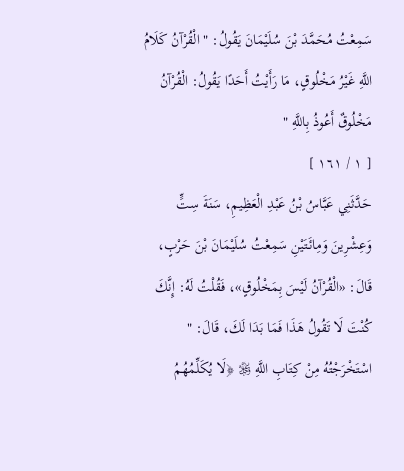سَمِعْتُ مُحَمَّدَ بْنَ سُلَيْمَانَ يَقُولُ: " الْقُرْآنُ كَلَامُ اللَّهِ غَيْرُ مَخْلُوقٍ، مَا رَأَيْتُ أَحَدًا يَقُولُ: الْقُرْآنُ مَخْلُوقٌ أَعُوذُ بِاللَّهِ "
[ ١ / ١٦١ ]
حَدَّثَنِي عَبَّاسُ بْنُ عَبْدِ الْعَظِيمِ، سَنَةَ سِتٍّ وَعِشْرِينَ وَمِائَتَيْنِ سَمِعْتُ سُلَيْمَانَ بْنَ حَرْبٍ، قَالَ: «الْقُرْآنُ لَيْسَ بِمَخْلُوقٍ»، فَقُلْتُ لَهُ: إِنَّكَ كُنْتَ لَا تَقُولُ هَذَا فَمَا بَدَا لَكَ، قَالَ: " اسْتَخْرَجْتُهُ مِنْ كِتَابِ اللَّهِ ﷿ ﴿لَا يُكَلِّمُهُمُ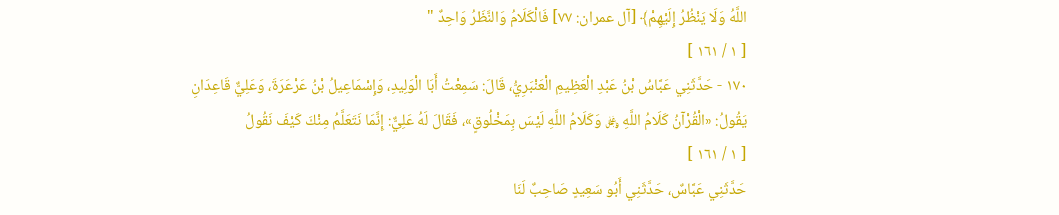اللَّهُ وَلَا يَنْظُرُ إِلَيْهِمْ﴾ [آل عمران: ٧٧] فَالْكَلَامُ وَالنَّظَرُ وَاحِدٌ "
[ ١ / ١٦١ ]
١٧٠ - حَدَّثَنِي عَبَّاسُ بْنُ عَبْدِ الْعَظِيمِ الْعَنْبَرِيُّ، قَالَ: سَمِعْتُ أَبَا الْوَلِيدِ، وَإِسْمَاعِيلُ بْنُ عَرْعَرَةَ، وَعَلِيٌّ قَاعِدَانِ يَقُولُ: «الْقُرْآنُ كَلَامُ اللَّهِ ﷿ وَكَلَامُ اللَّهِ لَيْسَ بِمَخْلُوقٍ»، فَقَالَ لَهُ عَلِيٌّ: إِنَّمَا نَتَعَلَّمُ مِنْكَ كَيْفَ نَقُولُ
[ ١ / ١٦١ ]
حَدَّثَنِي عَبَّاسٌ، حَدَّثَنِي أَبُو سَعِيدٍ صَاحِبٌ لَنَا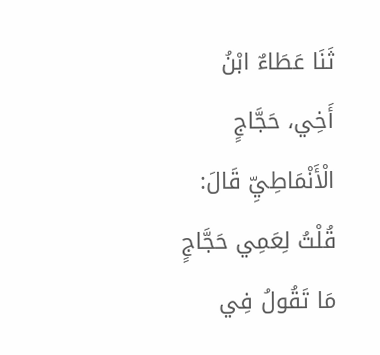ثَنَا عَطَاءٌ ابْنُ أَخِي، حَجَّاجٍ الْأَنْمَاطِيِّ قَالَ: قُلْتُ لِعَمِي حَجَّاجٍ مَا تَقُولُ فِي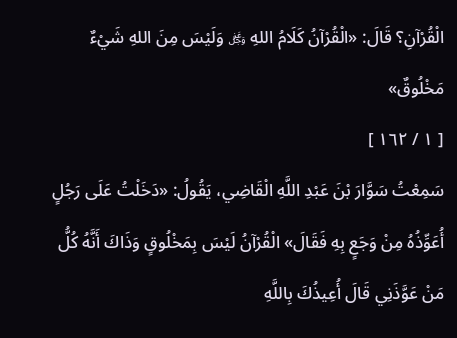الْقُرْآنِ؟ قَالَ: «الْقُرْآنُ كَلَامُ اللهِ ﷿ وَلَيْسَ مِنَ اللهِ شَيْءٌ مَخْلُوقٌ»
[ ١ / ١٦٢ ]
سَمِعْتُ سَوَّارَ بْنَ عَبْدِ اللَّهِ الْقَاضِي، يَقُولُ: «دَخَلْتُ عَلَى رَجُلٍ أُعَوِّذُهُ مِنْ وَجَعٍ بِهِ فَقَالَ» الْقُرْآنُ لَيْسَ بِمَخْلُوقٍ وَذَاكَ أَنَّهُ كُلُّ مَنْ عَوَّذَنِي قَالَ أُعِيذُكَ بِاللَّهِ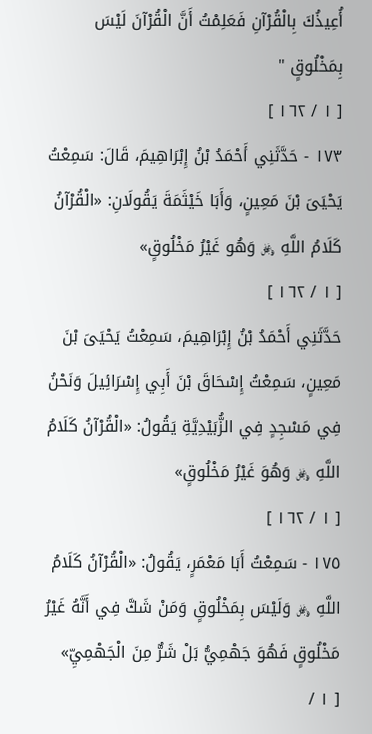أُعِيذُكَ بِالْقُرْآنِ فَعَلِمْتُ أَنَّ الْقُرْآنَ لَيْسَ بِمَخْلُوقٍ "
[ ١ / ١٦٢ ]
١٧٣ - حَدَّثَنِي أَحْمَدُ بْنُ إِبْرَاهِيمَ، قَالَ: سَمِعْتُ يَحْيَىَ بْنَ مَعِينٍ، وَأَبَا خَيْثَمَةَ يَقُولَانِ: «الْقُرْآنُ كَلَامُ اللَّهِ ﷿ وَهُو غَيْرُ مَخْلُوقٍ»
[ ١ / ١٦٢ ]
حَدَّثَنِي أَحْمَدُ بْنُ إِبْرَاهِيمَ، سَمِعْتُ يَحْيَىَ بْنَ مَعِينٍ، سَمِعْتُ إِسْحَاقَ بْنَ أَبِي إِسْرَائِيلَ وَنَحْنُ فِي مَسْجِدٍ فِي الزُّبَيْدِيَّةِ يَقُولُ: «الْقُرْآنُ كَلَامُ اللَّهِ ﷿ وَهُوَ غَيْرُ مَخْلُوقٍ»
[ ١ / ١٦٢ ]
١٧٥ - سَمِعْتُ أَبَا مَعْمَرٍ، يَقُولُ: «الْقُرْآنُ كَلَامُ اللَّهِ ﷿ وَلَيْسَ بِمَخْلُوقٍ وَمَنْ شَكَّ فِي أَنَّهُ غَيْرُ مَخْلُوقٍ فَهُوَ جَهْمِيُّ بَلْ شَرٌّ مِنَ الْجَهْمِيِّ»
[ ١ /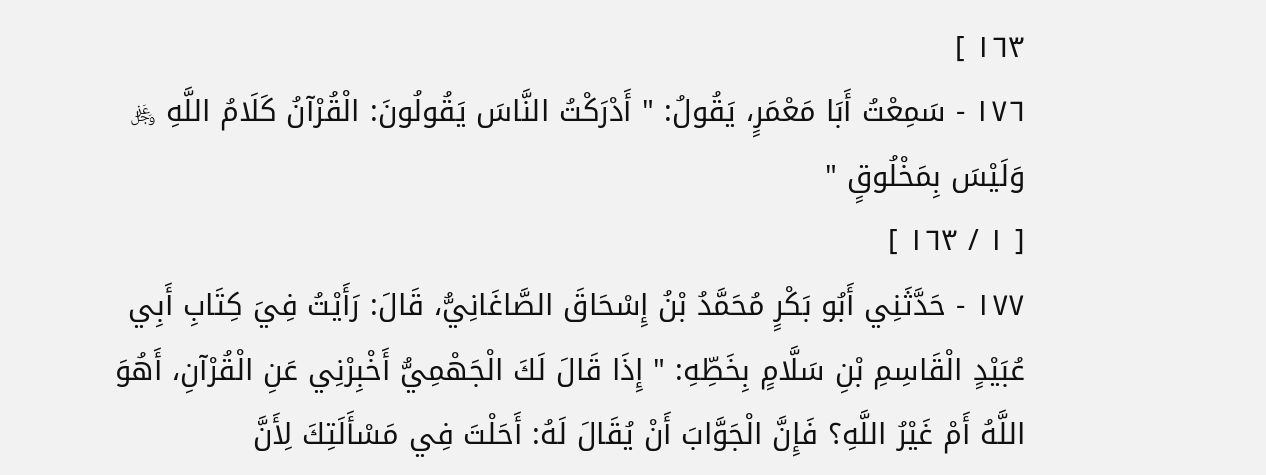١٦٣ ]
١٧٦ - سَمِعْتُ أَبَا مَعْمَرٍ، يَقُولُ: " أَدْرَكْتُ النَّاسَ يَقُولُونَ: الْقُرْآنُ كَلَامُ اللَّهِ ﷿ وَلَيْسَ بِمَخْلُوقٍ "
[ ١ / ١٦٣ ]
١٧٧ - حَدَّثَنِي أَبُو بَكْرٍ مُحَمَّدُ بْنُ إِسْحَاقَ الصَّاغَانِيُّ، قَالَ: رَأَيْتُ فِيَ كِتَابِ أَبِي عُبَيْدٍ الْقَاسِمِ بْنِ سَلَّامٍ بِخَطِّهِ: " إِذَا قَالَ لَكَ الْجَهْمِيُّ أَخْبِرْنِي عَنِ الْقُرْآنِ، أَهُوَ اللَّهُ أَمْ غَيْرُ اللَّهِ؟ فَإِنَّ الْجَوَّابَ أَنْ يُقَالَ لَهُ: أَحَلْتَ فِي مَسْأَلَتِكَ لِأَنَّ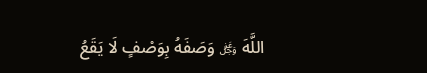اللَّهَ ﷿ وَصَفَهُ بِوَصْفٍ لَا يَقَعُ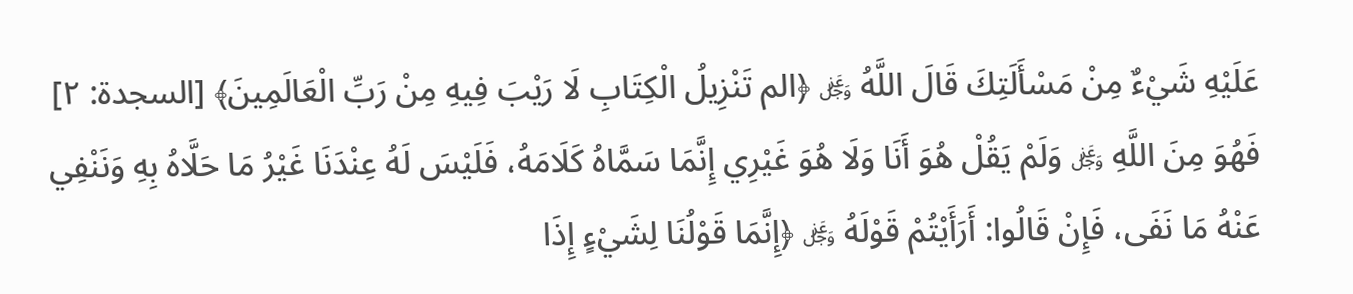عَلَيْهِ شَيْءٌ مِنْ مَسْأَلَتِكَ قَالَ اللَّهُ ﷿ ﴿الم تَنْزِيلُ الْكِتَابِ لَا رَيْبَ فِيهِ مِنْ رَبِّ الْعَالَمِينَ﴾ [السجدة: ٢] فَهُوَ مِنَ اللَّهِ ﷿ وَلَمْ يَقُلْ هُوَ أَنَا وَلَا هُوَ غَيْرِي إِنَّمَا سَمَّاهُ كَلَامَهُ، فَلَيْسَ لَهُ عِنْدَنَا غَيْرُ مَا حَلَّاهُ بِهِ وَنَنْفِي عَنْهُ مَا نَفَى، فَإِنْ قَالُوا: أَرَأَيْتُمْ قَوْلَهُ ﷿ ﴿إِنَّمَا قَوْلُنَا لِشَيْءٍ إِذَا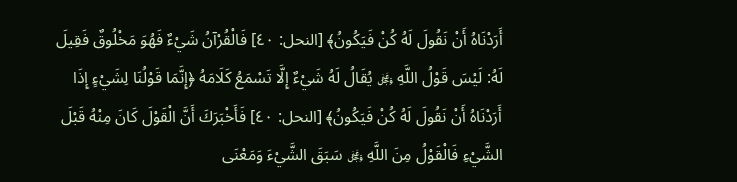أَرَدْنَاهُ أَنْ نَقُولَ لَهُ كُنْ فَيَكُونُ﴾ [النحل: ٤٠] فَالْقُرْآنُ شَيْءٌ فَهُوَ مَخْلُوقٌ فَقِيلَ لَهُ: لَيْسَ قَوْلُ اللَّهِ ﷿ يُقَالُ لَهُ شَيْءٌ إِلَّا تَسْمَعُ كَلَامَهُ ﴿إِنَّمَا قَوْلُنَا لِشَيْءٍ إِذَا أَرَدْنَاهُ أَنْ نَقُولَ لَهُ كُنْ فَيَكُونُ﴾ [النحل: ٤٠] فَأَخْبَرَكَ أَنَّ الْقَوْلَ كَانَ مِنْهُ قَبْلَ الشَّيْءِ فَالْقَوْلُ مِنَ اللَّهِ ﷿ سَبَقَ الشَّيْءَ وَمَعْنَى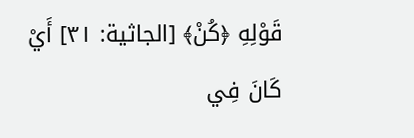قَوْلِهِ ﴿كُنْ﴾ [الجاثية: ٣١] أَيْ كَانَ فِي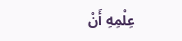عِلْمِهِ أَنْ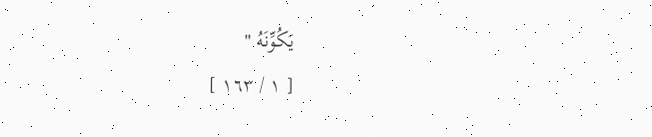يَكُوِّنَهُ "
[ ١ / ١٦٣ ]